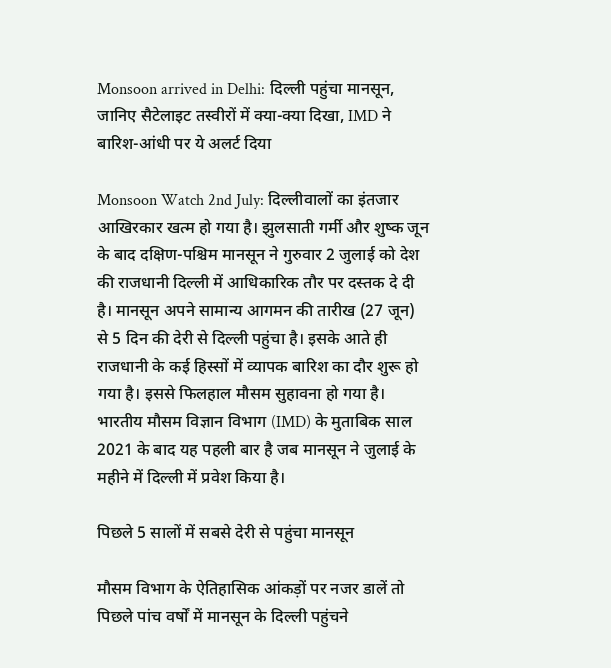Monsoon arrived in Delhi: दिल्ली पहुंचा मानसून, जानिए सैटेलाइट तस्वीरों में क्या-क्या दिखा, IMD ने बारिश-आंधी पर ये अलर्ट दिया

Monsoon Watch 2nd July: दिल्लीवालों का इंतजार आखिरकार खत्म हो गया है। झुलसाती गर्मी और शुष्क जून के बाद दक्षिण-पश्चिम मानसून ने गुरुवार 2 जुलाई को देश की राजधानी दिल्ली में आधिकारिक तौर पर दस्तक दे दी है। मानसून अपने सामान्य आगमन की तारीख (27 जून) से 5 दिन की देरी से दिल्ली पहुंचा है। इसके आते ही राजधानी के कई हिस्सों में व्यापक बारिश का दौर शुरू हो गया है। इससे फिलहाल मौसम सुहावना हो गया है। भारतीय मौसम विज्ञान विभाग (IMD) के मुताबिक साल 2021 के बाद यह पहली बार है जब मानसून ने जुलाई के महीने में दिल्ली में प्रवेश किया है।

पिछले 5 सालों में सबसे देरी से पहुंचा मानसून

मौसम विभाग के ऐतिहासिक आंकड़ों पर नजर डालें तो पिछले पांच वर्षों में मानसून के दिल्ली पहुंचने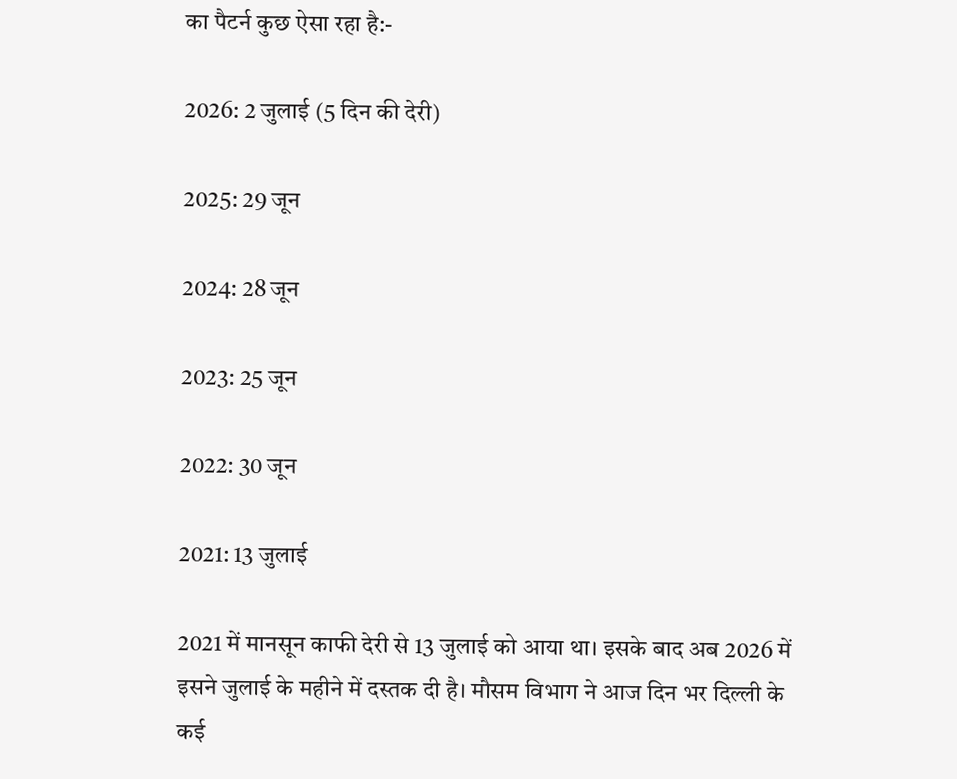का पैटर्न कुछ ऐसा रहा है:-

2026: 2 जुलाई (5 दिन की देरी)

2025: 29 जून

2024: 28 जून

2023: 25 जून

2022: 30 जून

2021: 13 जुलाई

2021 में मानसून काफी देरी से 13 जुलाई को आया था। इसके बाद अब 2026 में इसने जुलाई के महीने में दस्तक दी है। मौसम विभाग ने आज दिन भर दिल्ली के कई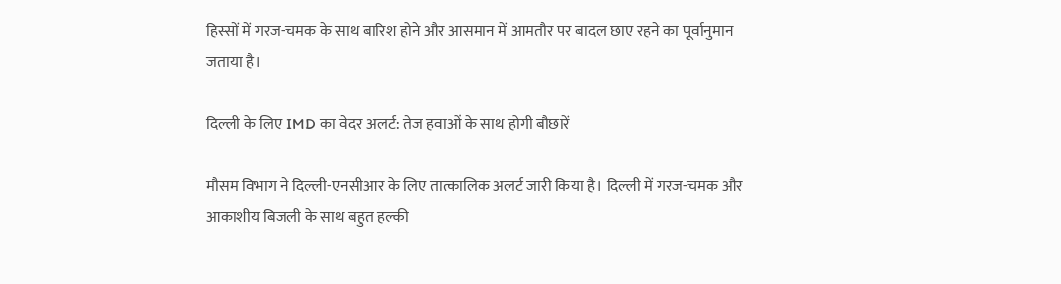हिस्सों में गरज-चमक के साथ बारिश होने और आसमान में आमतौर पर बादल छाए रहने का पूर्वानुमान जताया है।

दिल्ली के लिए IMD का वेदर अलर्ट: तेज हवाओं के साथ होगी बौछारें

मौसम विभाग ने दिल्ली-एनसीआर के लिए तात्कालिक अलर्ट जारी किया है। दिल्ली में गरज-चमक और आकाशीय बिजली के साथ बहुत हल्की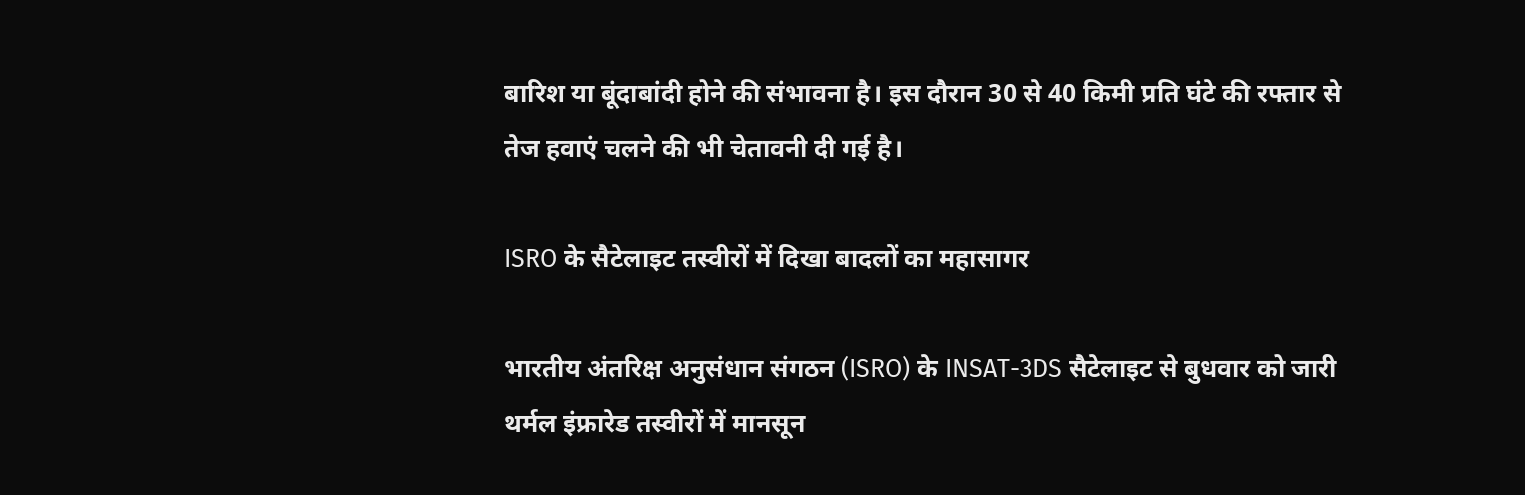बारिश या बूंदाबांदी होने की संभावना है। इस दौरान 30 से 40 किमी प्रति घंटे की रफ्तार से तेज हवाएं चलने की भी चेतावनी दी गई है।

ISRO के सैटेलाइट तस्वीरों में दिखा बादलों का महासागर

भारतीय अंतरिक्ष अनुसंधान संगठन (ISRO) के INSAT-3DS सैटेलाइट से बुधवार को जारी थर्मल इंफ्रारेड तस्वीरों में मानसून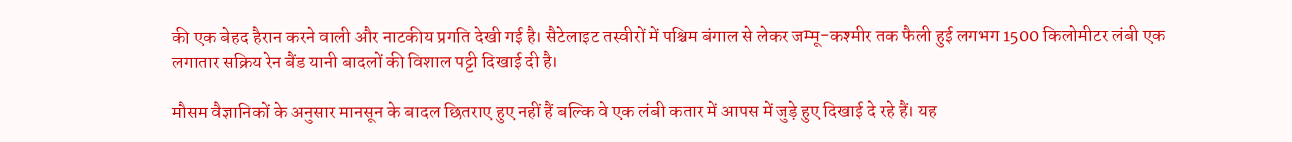की एक बेहद हैरान करने वाली और नाटकीय प्रगति देखी गई है। सैटेलाइट तस्वीरों में पश्चिम बंगाल से लेकर जम्मू-कश्मीर तक फैली हुई लगभग 1500 किलोमीटर लंबी एक लगातार सक्रिय रेन बैंड यानी बादलों की विशाल पट्टी दिखाई दी है।

मौसम वैज्ञानिकों के अनुसार मानसून के बादल छितराए हुए नहीं हैं बल्कि वे एक लंबी कतार में आपस में जुड़े हुए दिखाई दे रहे हैं। यह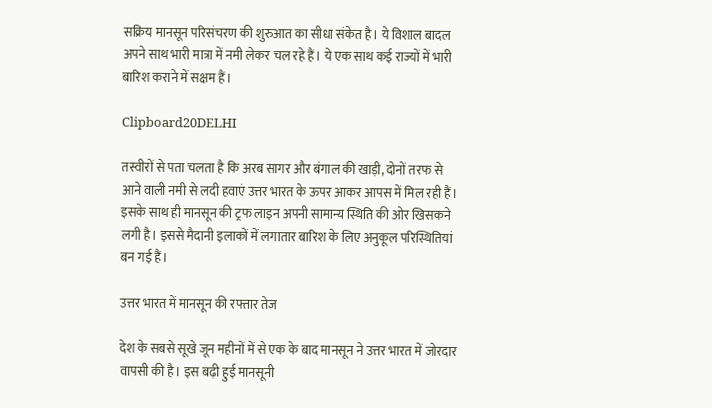सक्रिय मानसून परिसंचरण की शुरुआत का सीधा संकेत है। ये विशाल बादल अपने साथ भारी मात्रा में नमी लेकर चल रहे हैं। ये एक साथ कई राज्यों में भारी बारिश कराने में सक्षम हैं।

Clipboard20DELHI

तस्वीरों से पता चलता है कि अरब सागर और बंगाल की खाड़ी, दोनों तरफ से आने वाली नमी से लदी हवाएं उत्तर भारत के ऊपर आकर आपस में मिल रही हैं। इसके साथ ही मानसून की ट्रफ लाइन अपनी सामान्य स्थिति की ओर खिसकने लगी है। इससे मैदानी इलाकों में लगातार बारिश के लिए अनुकूल परिस्थितियां बन गई हैं।

उत्तर भारत में मानसून की रफ्तार तेज

देश के सबसे सूखे जून महीनों में से एक के बाद मानसून ने उत्तर भारत में जोरदार वापसी की है। इस बढ़ी हुई मानसूनी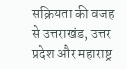सक्रियता की वजह से उत्तराखंड, उत्तर प्रदेश और महाराष्ट्र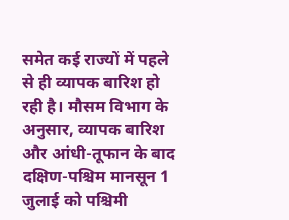समेत कई राज्यों में पहले से ही व्यापक बारिश हो रही है। मौसम विभाग के अनुसार, व्यापक बारिश और आंधी-तूफान के बाद दक्षिण-पश्चिम मानसून 1 जुलाई को पश्चिमी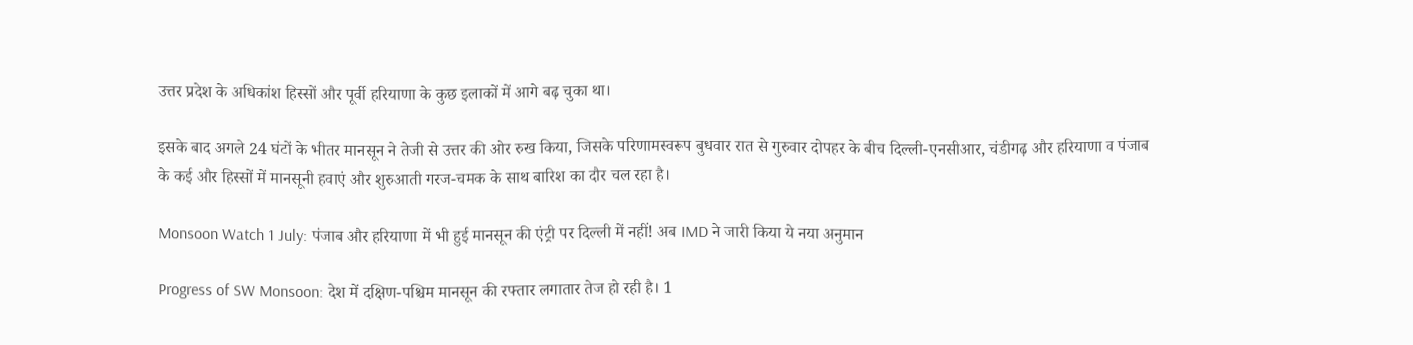उत्तर प्रदेश के अधिकांश हिस्सों और पूर्वी हरियाणा के कुछ इलाकों में आगे बढ़ चुका था।

इसके बाद अगले 24 घंटों के भीतर मानसून ने तेजी से उत्तर की ओर रुख किया, जिसके परिणामस्वरूप बुधवार रात से गुरुवार दोपहर के बीच दिल्ली-एनसीआर, चंडीगढ़ और हरियाणा व पंजाब के कई और हिस्सों में मानसूनी हवाएं और शुरुआती गरज-चमक के साथ बारिश का दौर चल रहा है।

Monsoon Watch 1 July: पंजाब और हरियाणा में भी हुई मानसून की एंट्री पर दिल्ली में नहीं! अब IMD ने जारी किया ये नया अनुमान

Progress of SW Monsoon: देश में दक्षिण-पश्चिम मानसून की रफ्तार लगातार तेज हो रही है। 1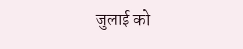जुलाई को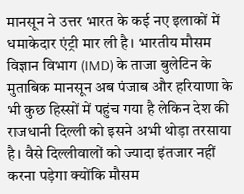मानसून ने उत्तर भारत के कई नए इलाकों में धमाकेदार एंट्री मार ली है। भारतीय मौसम विज्ञान विभाग (IMD) के ताजा बुलेटिन के मुताबिक मानसून अब पंजाब और हरियाणा के भी कुछ हिस्सों में पहुंच गया है लेकिन देश की राजधानी दिल्ली को इसने अभी थोड़ा तरसाया है। वैसे दिल्लीवालों को ज्यादा इंतजार नहीं करना पड़ेगा क्योंकि मौसम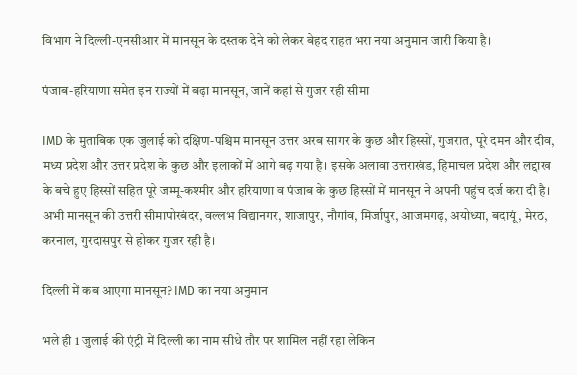विभाग ने दिल्ली-एनसीआर में मानसून के दस्तक देने को लेकर बेहद राहत भरा नया अनुमान जारी किया है।

पंजाब-हरियाणा समेत इन राज्यों में बढ़ा मानसून, जानें कहां से गुजर रही सीमा

IMD के मुताबिक एक जुलाई को दक्षिण-पश्चिम मानसून उत्तर अरब सागर के कुछ और हिस्सों, गुजरात, पूरे दमन और दीव, मध्य प्रदेश और उत्तर प्रदेश के कुछ और इलाकों में आगे बढ़ गया है। इसके अलावा उत्तराखंड, हिमाचल प्रदेश और लद्दाख के बचे हुए हिस्सों सहित पूरे जम्मू-कश्मीर और हरियाणा व पंजाब के कुछ हिस्सों में मानसून ने अपनी पहुंच दर्ज करा दी है। अभी मानसून की उत्तरी सीमापोरबंदर, वल्लभ विद्यानगर, शाजापुर, नौगांव, मिर्जापुर, आजमगढ़, अयोध्या, बदायूं, मेरठ, करनाल, गुरदासपुर से होकर गुजर रही है।

दिल्ली में कब आएगा मानसून? IMD का नया अनुमान

भले ही 1 जुलाई की एंट्री में दिल्ली का नाम सीधे तौर पर शामिल नहीं रहा लेकिन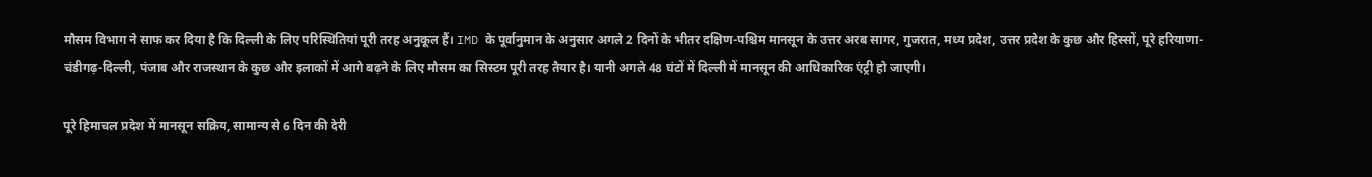मौसम विभाग ने साफ कर दिया है कि दिल्ली के लिए परिस्थितियां पूरी तरह अनुकूल हैं। IMD के पूर्वानुमान के अनुसार अगले 2 दिनों के भीतर दक्षिण-पश्चिम मानसून के उत्तर अरब सागर, गुजरात, मध्य प्रदेश, उत्तर प्रदेश के कुछ और हिस्सों, पूरे हरियाणा-चंडीगढ़-दिल्ली, पंजाब और राजस्थान के कुछ और इलाकों में आगे बढ़ने के लिए मौसम का सिस्टम पूरी तरह तैयार है। यानी अगले 48 घंटों में दिल्ली में मानसून की आधिकारिक एंट्री हो जाएगी।

पूरे हिमाचल प्रदेश में मानसून सक्रिय, सामान्य से 6 दिन की देरी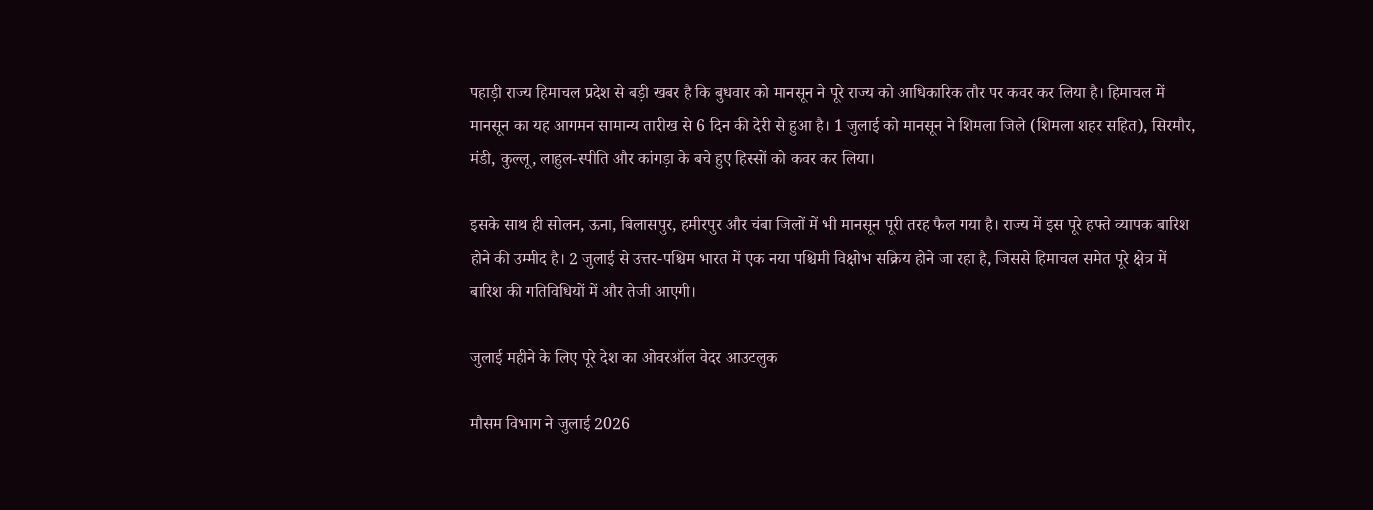पहाड़ी राज्य हिमाचल प्रदेश से बड़ी खबर है कि बुधवार को मानसून ने पूरे राज्य को आधिकारिक तौर पर कवर कर लिया है। हिमाचल में मानसून का यह आगमन सामान्य तारीख से 6 दिन की देरी से हुआ है। 1 जुलाई को मानसून ने शिमला जिले (शिमला शहर सहित), सिरमौर, मंडी, कुल्लू, लाहुल-स्पीति और कांगड़ा के बचे हुए हिस्सों को कवर कर लिया।

इसके साथ ही सोलन, ऊना, बिलासपुर, हमीरपुर और चंबा जिलों में भी मानसून पूरी तरह फैल गया है। राज्य में इस पूरे हफ्ते व्यापक बारिश होने की उम्मीद है। 2 जुलाई से उत्तर-पश्चिम भारत में एक नया पश्चिमी विक्षोभ सक्रिय होने जा रहा है, जिससे हिमाचल समेत पूरे क्षेत्र में बारिश की गतिविधियों में और तेजी आएगी।

जुलाई महीने के लिए पूरे देश का ओवरऑल वेदर आउटलुक

मौसम विभाग ने जुलाई 2026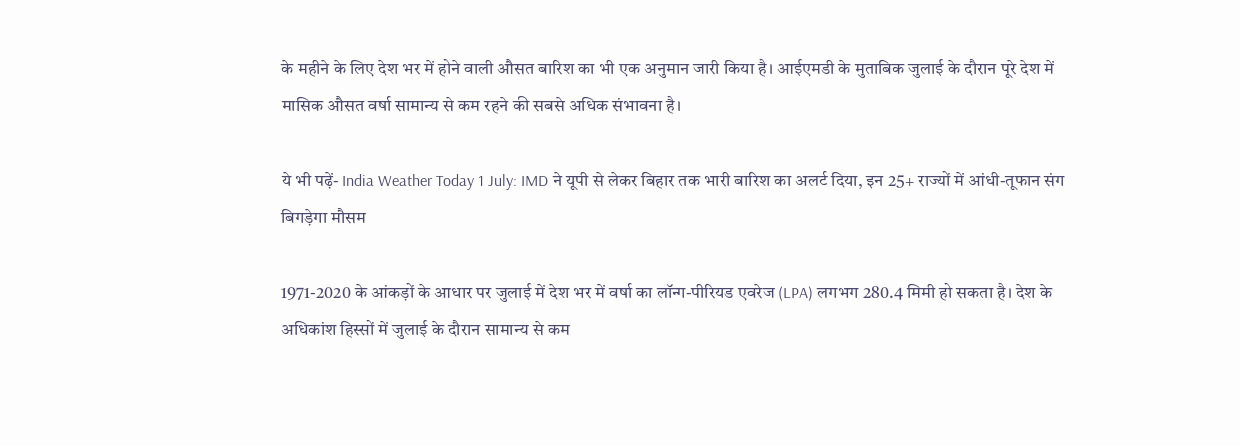के महीने के लिए देश भर में होने वाली औसत बारिश का भी एक अनुमान जारी किया है। आईएमडी के मुताबिक जुलाई के दौरान पूरे देश में मासिक औसत वर्षा सामान्य से कम रहने की सबसे अधिक संभावना है।

ये भी पढ़ें- India Weather Today 1 July: IMD ने यूपी से लेकर बिहार तक भारी बारिश का अलर्ट दिया, इन 25+ राज्यों में आंधी-तूफान संग बिगड़ेगा मौसम

1971-2020 के आंकड़ों के आधार पर जुलाई में देश भर में वर्षा का लॉन्ग-पीरियड एवरेज (LPA) लगभग 280.4 मिमी हो सकता है। देश के अधिकांश हिस्सों में जुलाई के दौरान सामान्य से कम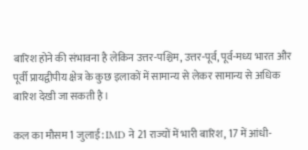बारिश होने की संभावना है लेकिन उत्तर-पश्चिम, उत्तर-पूर्व, पूर्व-मध्य भारत और पूर्वी प्रायद्वीपीय क्षेत्र के कुछ इलाकों में सामान्य से लेकर सामान्य से अधिक बारिश देखी जा सकती है।

कल का मौसम 1 जुलाई: IMD ने 21 राज्यों में भारी बारिश, 17 में आंधी-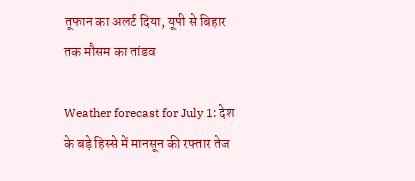तूफान का अलर्ट दिया, यूपी से बिहार तक मौसम का तांडव

Weather forecast for July 1: देश के बड़े हिस्से में मानसून की रफ्तार तेज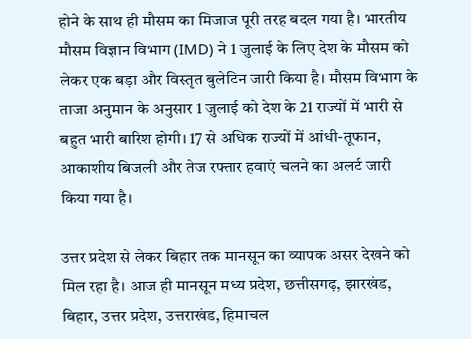होने के साथ ही मौसम का मिजाज पूरी तरह बदल गया है। भारतीय मौसम विज्ञान विभाग (IMD) ने 1 जुलाई के लिए देश के मौसम को लेकर एक बड़ा और विस्तृत बुलेटिन जारी किया है। मौसम विभाग के ताजा अनुमान के अनुसार 1 जुलाई को देश के 21 राज्यों में भारी से बहुत भारी बारिश होगी। 17 से अधिक राज्यों में आंधी-तूफान, आकाशीय बिजली और तेज रफ्तार हवाएं चलने का अलर्ट जारी किया गया है।

उत्तर प्रदेश से लेकर बिहार तक मानसून का व्यापक असर देखने को मिल रहा है। आज ही मानसून मध्य प्रदेश, छत्तीसगढ़, झारखंड, बिहार, उत्तर प्रदेश, उत्तराखंड, हिमाचल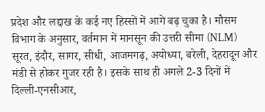प्रदेश और लद्दाख के कई नए हिस्सों में आगे बढ़ चुका है। मौसम विभाग के अनुसार, वर्तमान में मानसून की उत्तरी सीमा (NLM) सूरत, इंदौर, सागर, सीधी, आजमगढ़, अयोध्या, बरेली, देहरादून और मंडी से होकर गुजर रही है। इसके साथ ही अगले 2-3 दिनों में दिल्ली-एनसीआर,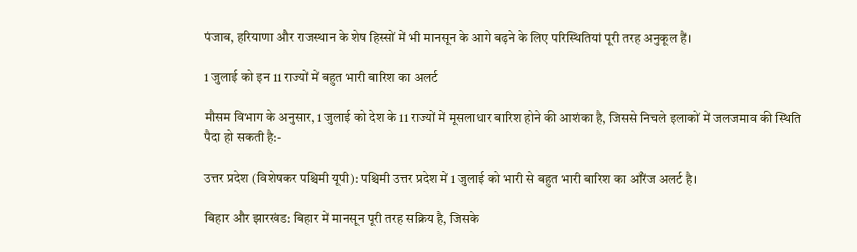पंजाब, हरियाणा और राजस्थान के शेष हिस्सों में भी मानसून के आगे बढ़ने के लिए परिस्थितियां पूरी तरह अनुकूल हैं।

1 जुलाई को इन 11 राज्यों में बहुत भारी बारिश का अलर्ट

मौसम विभाग के अनुसार, 1 जुलाई को देश के 11 राज्यों में मूसलाधार बारिश होने की आशंका है, जिससे निचले इलाकों में जलजमाव की स्थिति पैदा हो सकती है:-

उत्तर प्रदेश (विशेषकर पश्चिमी यूपी): पश्चिमी उत्तर प्रदेश में 1 जुलाई को भारी से बहुत भारी बारिश का ऑरेंज अलर्ट है।

बिहार और झारखंड: बिहार में मानसून पूरी तरह सक्रिय है, जिसके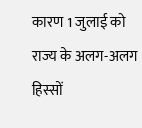कारण 1 जुलाई को राज्य के अलग-अलग हिस्सों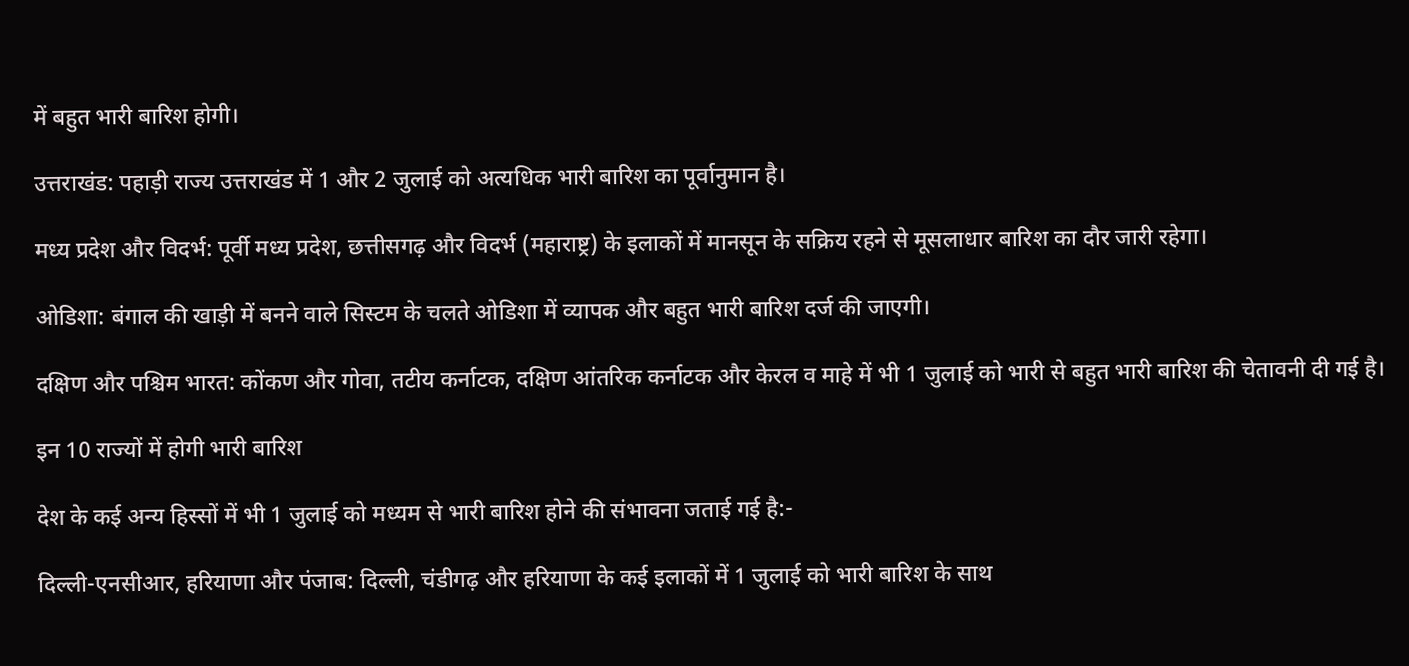में बहुत भारी बारिश होगी।

उत्तराखंड: पहाड़ी राज्य उत्तराखंड में 1 और 2 जुलाई को अत्यधिक भारी बारिश का पूर्वानुमान है।

मध्य प्रदेश और विदर्भ: पूर्वी मध्य प्रदेश, छत्तीसगढ़ और विदर्भ (महाराष्ट्र) के इलाकों में मानसून के सक्रिय रहने से मूसलाधार बारिश का दौर जारी रहेगा।

ओडिशा: बंगाल की खाड़ी में बनने वाले सिस्टम के चलते ओडिशा में व्यापक और बहुत भारी बारिश दर्ज की जाएगी।

दक्षिण और पश्चिम भारत: कोंकण और गोवा, तटीय कर्नाटक, दक्षिण आंतरिक कर्नाटक और केरल व माहे में भी 1 जुलाई को भारी से बहुत भारी बारिश की चेतावनी दी गई है।

इन 10 राज्यों में होगी भारी बारिश

देश के कई अन्य हिस्सों में भी 1 जुलाई को मध्यम से भारी बारिश होने की संभावना जताई गई है:-

दिल्ली-एनसीआर, हरियाणा और पंजाब: दिल्ली, चंडीगढ़ और हरियाणा के कई इलाकों में 1 जुलाई को भारी बारिश के साथ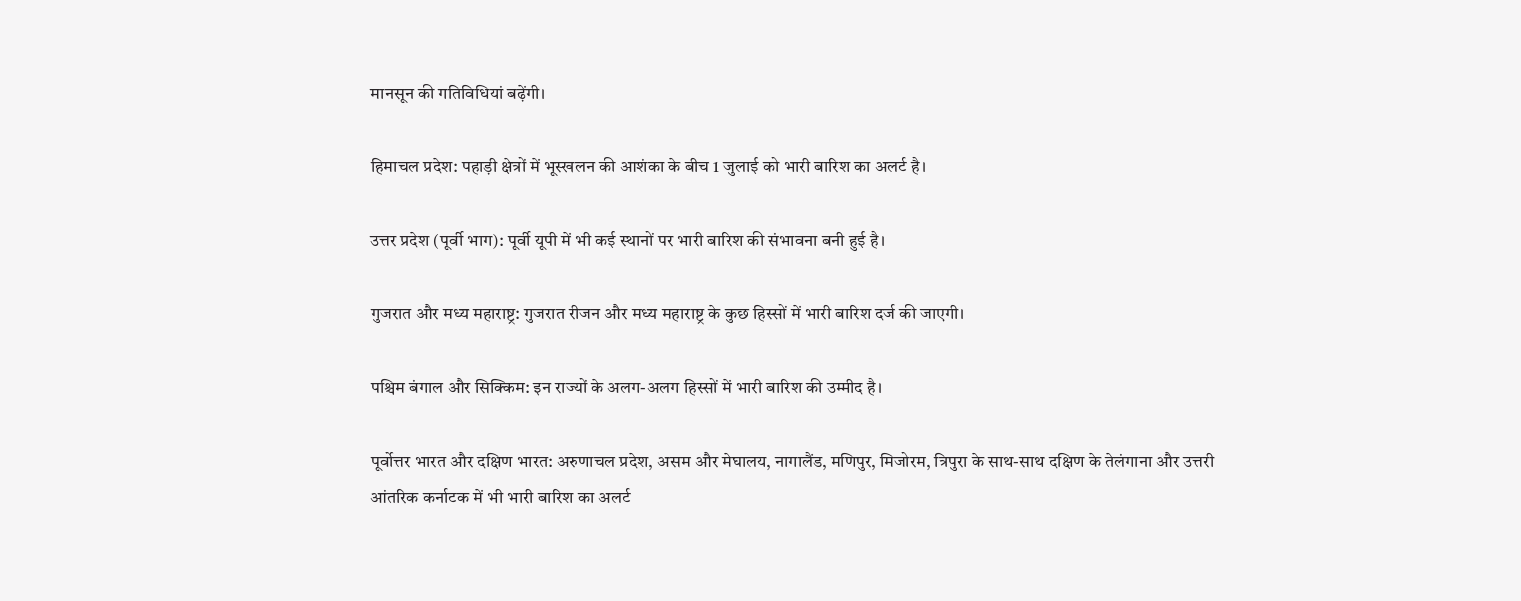मानसून की गतिविधियां बढ़ेंगी।

हिमाचल प्रदेश: पहाड़ी क्षेत्रों में भूस्खलन की आशंका के बीच 1 जुलाई को भारी बारिश का अलर्ट है।

उत्तर प्रदेश (पूर्वी भाग): पूर्वी यूपी में भी कई स्थानों पर भारी बारिश की संभावना बनी हुई है।

गुजरात और मध्य महाराष्ट्र: गुजरात रीजन और मध्य महाराष्ट्र के कुछ हिस्सों में भारी बारिश दर्ज की जाएगी।

पश्चिम बंगाल और सिक्किम: इन राज्यों के अलग-अलग हिस्सों में भारी बारिश की उम्मीद है।

पूर्वोत्तर भारत और दक्षिण भारत: अरुणाचल प्रदेश, असम और मेघालय, नागालैंड, मणिपुर, मिजोरम, त्रिपुरा के साथ-साथ दक्षिण के तेलंगाना और उत्तरी आंतरिक कर्नाटक में भी भारी बारिश का अलर्ट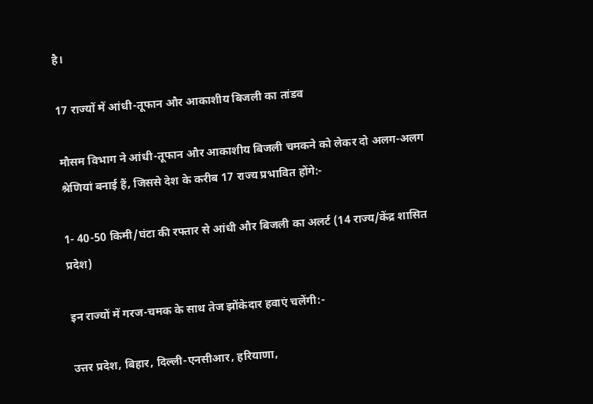है।

17 राज्यों में आंधी-तूफान और आकाशीय बिजली का तांडव

मौसम विभाग ने आंधी-तूफान और आकाशीय बिजली चमकने को लेकर दो अलग-अलग श्रेणियां बनाई हैं, जिससे देश के करीब 17 राज्य प्रभावित होंगे:-

1- 40-50 किमी/घंटा की रफ्तार से आंधी और बिजली का अलर्ट (14 राज्य/केंद्र शासित प्रदेश)

इन राज्यों में गरज-चमक के साथ तेज झोंकेदार हवाएं चलेंगी:-

उत्तर प्रदेश, बिहार, दिल्ली-एनसीआर, हरियाणा,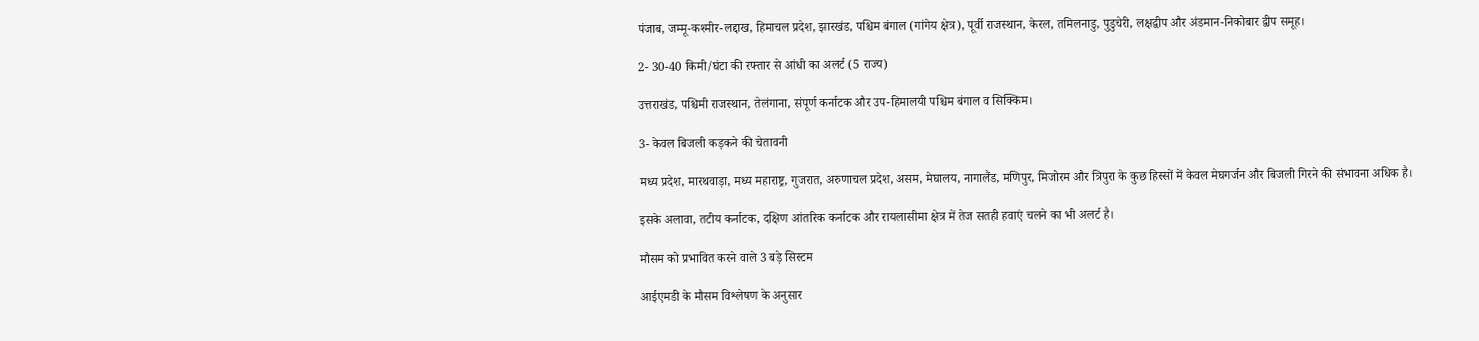पंजाब, जम्मू-कश्मीर-लद्दाख, हिमाचल प्रदेश, झारखंड, पश्चिम बंगाल (गांगेय क्षेत्र), पूर्वी राजस्थान, केरल, तमिलनाडु, पुडुचेरी, लक्षद्वीप और अंडमान-निकोबार द्वीप समूह।

2- 30-40 किमी/घंटा की रफ्तार से आंधी का अलर्ट (5 राज्य)

उत्तराखंड, पश्चिमी राजस्थान, तेलंगाना, संपूर्ण कर्नाटक और उप-हिमालयी पश्चिम बंगाल व सिक्किम।

3- केवल बिजली कड़कने की चेतावनी

मध्य प्रदेश, मारथवाड़ा, मध्य महाराष्ट्र, गुजरात, अरुणाचल प्रदेश, असम, मेघालय, नागालैंड, मणिपुर, मिजोरम और त्रिपुरा के कुछ हिस्सों में केवल मेघगर्जन और बिजली गिरने की संभावना अधिक है।

इसके अलावा, तटीय कर्नाटक, दक्षिण आंतरिक कर्नाटक और रायलासीमा क्षेत्र में तेज सतही हवाएं चलने का भी अलर्ट है।

मौसम को प्रभावित करने वाले 3 बड़े सिस्टम

आईएमडी के मौसम विश्लेषण के अनुसार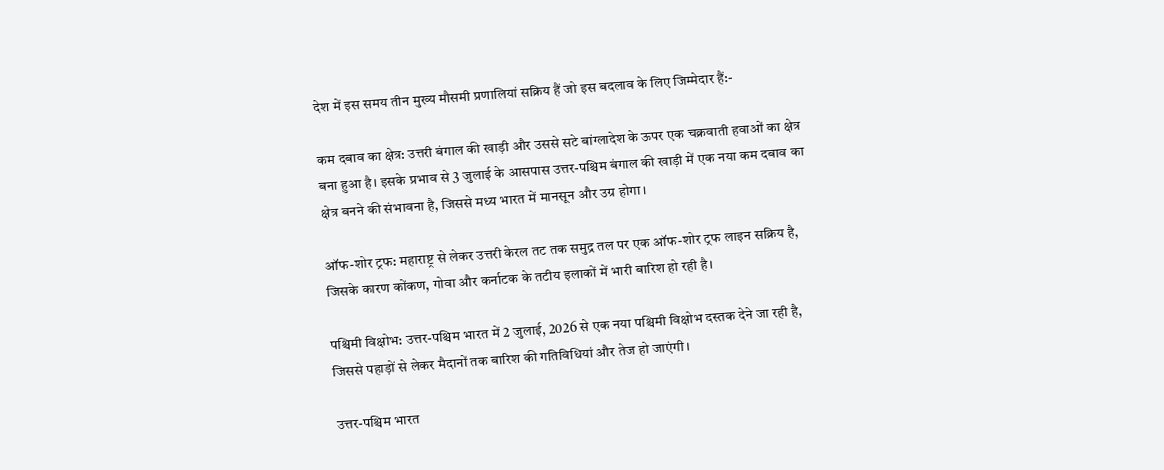देश में इस समय तीन मुख्य मौसमी प्रणालियां सक्रिय हैं जो इस बदलाव के लिए जिम्मेदार हैं:-

कम दबाव का क्षेत्र: उत्तरी बंगाल की खाड़ी और उससे सटे बांग्लादेश के ऊपर एक चक्रवाती हवाओं का क्षेत्र बना हुआ है। इसके प्रभाव से 3 जुलाई के आसपास उत्तर-पश्चिम बंगाल की खाड़ी में एक नया कम दबाव का क्षेत्र बनने की संभावना है, जिससे मध्य भारत में मानसून और उग्र होगा।

ऑफ-शोर ट्रफ: महाराष्ट्र से लेकर उत्तरी केरल तट तक समुद्र तल पर एक ऑफ-शोर ट्रफ लाइन सक्रिय है, जिसके कारण कोंकण, गोवा और कर्नाटक के तटीय इलाकों में भारी बारिश हो रही है।

पश्चिमी विक्षोभ: उत्तर-पश्चिम भारत में 2 जुलाई, 2026 से एक नया पश्चिमी विक्षोभ दस्तक देने जा रही है, जिससे पहाड़ों से लेकर मैदानों तक बारिश की गतिविधियां और तेज हो जाएंगी।

उत्तर-पश्चिम भारत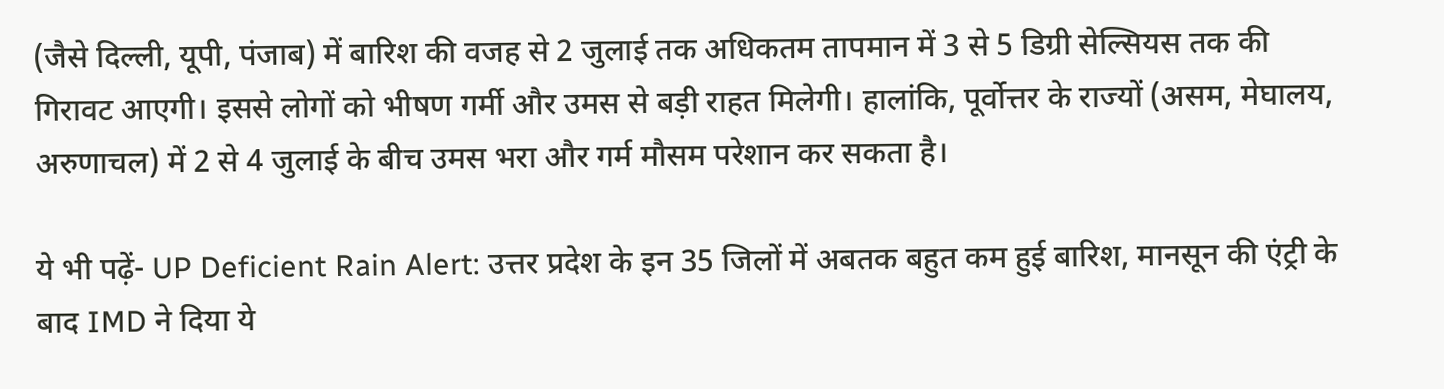(जैसे दिल्ली, यूपी, पंजाब) में बारिश की वजह से 2 जुलाई तक अधिकतम तापमान में 3 से 5 डिग्री सेल्सियस तक की गिरावट आएगी। इससे लोगों को भीषण गर्मी और उमस से बड़ी राहत मिलेगी। हालांकि, पूर्वोत्तर के राज्यों (असम, मेघालय, अरुणाचल) में 2 से 4 जुलाई के बीच उमस भरा और गर्म मौसम परेशान कर सकता है।‌

ये भी पढ़ें- UP Deficient Rain Alert: उत्तर प्रदेश के इन 35 जिलों में अबतक बहुत कम हुई बारिश, मानसून की एंट्री के बाद IMD ने दिया ये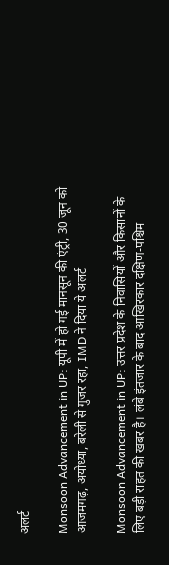अलर्ट

Monsoon Advancement in UP: यूपी में हो गई मानसून की एंट्री, 30 जून को आजमगढ़, अयोध्या, बरेली से गुजर रहा, IMD ने दिया ये अलर्ट

Monsoon Advancement in UP: उत्तर प्रदेश के निवासियों और किसानों के लिए बड़ी राहत की खबर है। लंबे इंतजार के बाद आखिरकार दक्षिण-पश्चिम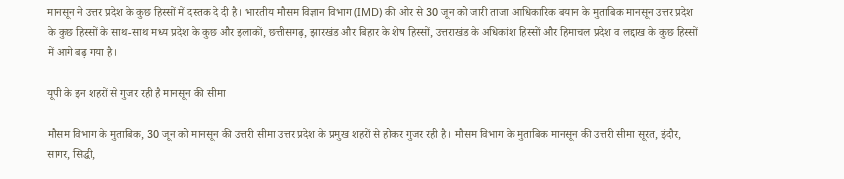मानसून ने उत्तर प्रदेश के कुछ हिस्सों में दस्तक दे दी है। भारतीय मौसम विज्ञान विभाग (IMD) की ओर से 30 जून को जारी ताजा आधिकारिक बयान के मुताबिक मानसून उत्तर प्रदेश के कुछ हिस्सों के साथ-साथ मध्य प्रदेश के कुछ और इलाकों, छत्तीसगढ़, झारखंड और बिहार के शेष हिस्सों, उत्तराखंड के अधिकांश हिस्सों और हिमाचल प्रदेश व लद्दाख के कुछ हिस्सों में आगे बढ़ गया है।

यूपी के इन शहरों से गुजर रही है मानसून की सीमा

मौसम विभाग के मुताबिक, 30 जून को मानसून की उत्तरी सीमा उत्तर प्रदेश के प्रमुख शहरों से होकर गुजर रही है। मौसम विभाग के मुताबिक मानसून की उत्तरी सीमा सूरत, इंदौर, सागर, सिद्धी,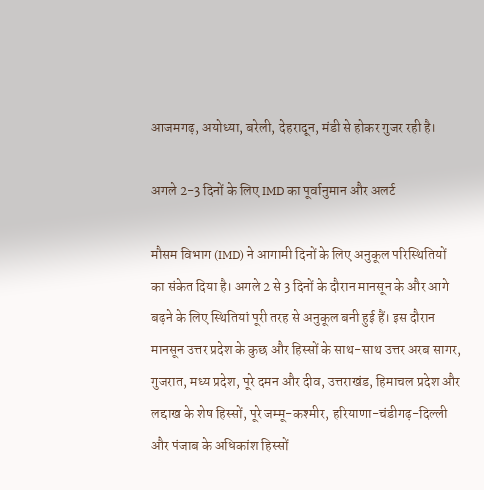आजमगढ़, अयोध्या, बरेली, देहरादून, मंडी से होकर गुजर रही है।

अगले 2-3 दिनों के लिए IMD का पूर्वानुमान और अलर्ट

मौसम विभाग (IMD) ने आगामी दिनों के लिए अनुकूल परिस्थितियों का संकेत दिया है। अगले 2 से 3 दिनों के दौरान मानसून के और आगे बढ़ने के लिए स्थितियां पूरी तरह से अनुकूल बनी हुई हैं। इस दौरान मानसून उत्तर प्रदेश के कुछ और हिस्सों के साथ-साथ उत्तर अरब सागर, गुजरात, मध्य प्रदेश, पूरे दमन और दीव, उत्तराखंड, हिमाचल प्रदेश और लद्दाख के शेष हिस्सों, पूरे जम्मू-कश्मीर, हरियाणा-चंडीगढ़-दिल्ली और पंजाब के अधिकांश हिस्सों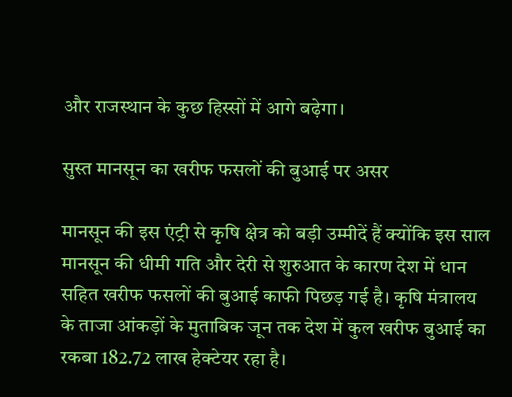और राजस्थान के कुछ हिस्सों में आगे बढ़ेगा।

सुस्त मानसून का खरीफ फसलों की बुआई पर असर

मानसून की इस एंट्री से कृषि क्षेत्र को बड़ी उम्मीदें हैं क्योंकि इस साल मानसून की धीमी गति और देरी से शुरुआत के कारण देश में धान सहित खरीफ फसलों की बुआई काफी पिछड़ गई है। कृषि मंत्रालय के ताजा आंकड़ों के मुताबिक जून तक देश में कुल खरीफ बुआई का रकबा 182.72 लाख हेक्टेयर रहा है।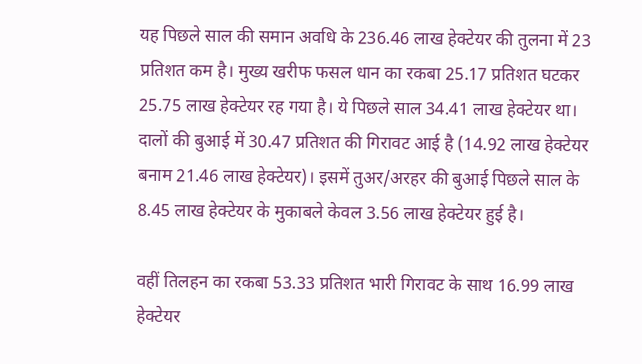यह पिछले साल की समान अवधि के 236.46 लाख हेक्टेयर की तुलना में 23 प्रतिशत कम है। मुख्य खरीफ फसल धान का रकबा 25.17 प्रतिशत घटकर 25.75 लाख हेक्टेयर रह गया है। ये पिछले साल 34.41 लाख हेक्टेयर था। दालों की बुआई में 30.47 प्रतिशत की गिरावट आई है (14.92 लाख हेक्टेयर बनाम 21.46 लाख हेक्टेयर)। इसमें तुअर/अरहर की बुआई पिछले साल के 8.45 लाख हेक्टेयर के मुकाबले केवल 3.56 लाख हेक्टेयर हुई है।

वहीं तिलहन का रकबा 53.33 प्रतिशत भारी गिरावट के साथ 16.99 लाख हेक्टेयर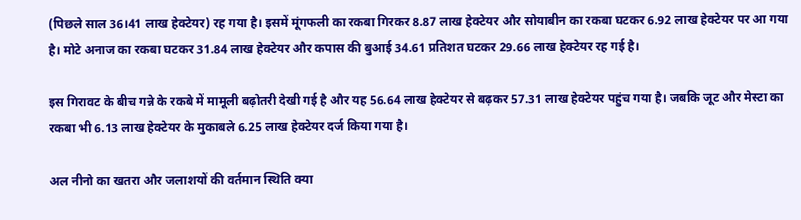(पिछले साल 36।41 लाख हेक्टेयर) रह गया है। इसमें मूंगफली का रकबा गिरकर 8.87 लाख हेक्टेयर और सोयाबीन का रकबा घटकर 6.92 लाख हेक्टेयर पर आ गया है। मोटे अनाज का रकबा घटकर 31.84 लाख हेक्टेयर और कपास की बुआई 34.61 प्रतिशत घटकर 29.66 लाख हेक्टेयर रह गई है।

इस गिरावट के बीच गन्ने के रकबे में मामूली बढ़ोतरी देखी गई है और यह 56.64 लाख हेक्टेयर से बढ़कर 57.31 लाख हेक्टेयर पहुंच गया है। जबकि जूट और मेस्टा का रकबा भी 6.13 लाख हेक्टेयर के मुकाबले 6.25 लाख हेक्टेयर दर्ज किया गया है।

अल नीनो का खतरा और जलाशयों की वर्तमान स्थिति क्या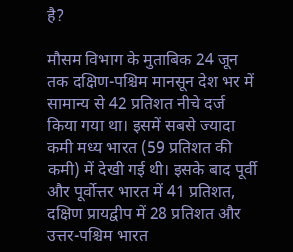है?

मौसम विभाग के मुताबिक 24 जून तक दक्षिण-पश्चिम मानसून देश भर में सामान्य से 42 प्रतिशत नीचे दर्ज किया गया था। इसमें सबसे ज्यादा कमी मध्य भारत (59 प्रतिशत की कमी) में देखी गई थी। इसके बाद पूर्वी और पूर्वोत्तर भारत में 41 प्रतिशत, दक्षिण प्रायद्वीप में 28 प्रतिशत और उत्तर-पश्चिम भारत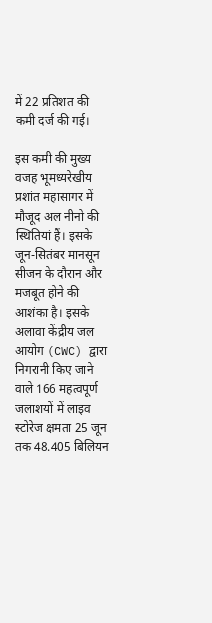में 22 प्रतिशत की कमी दर्ज की गई।

इस कमी की मुख्य वजह भूमध्यरेखीय प्रशांत महासागर में मौजूद अल नीनो की स्थितियां हैं। इसके जून-सितंबर मानसून सीजन के दौरान और मजबूत होने की आशंका है। इसके अलावा केंद्रीय जल आयोग (CWC) द्वारा निगरानी किए जाने वाले 166 महत्वपूर्ण जलाशयों में लाइव स्टोरेज क्षमता 25 जून तक 48.405 बिलियन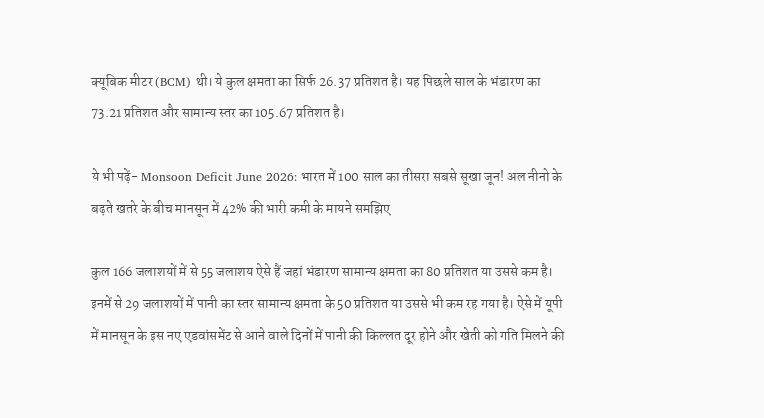क्यूबिक मीटर (BCM) थी। ये कुल क्षमता का सिर्फ 26.37 प्रतिशत है। यह पिछले साल के भंडारण का 73.21 प्रतिशत और सामान्य स्तर का 105.67 प्रतिशत है।

ये भी पढ़ें- Monsoon Deficit June 2026: भारत में 100 साल का तीसरा सबसे सूखा जून! अल नीनो के बढ़ते खतरे के बीच मानसून में 42% की भारी कमी के मायने समझिए

कुल 166 जलाशयों में से 55 जलाशय ऐसे हैं जहां भंडारण सामान्य क्षमता का 80 प्रतिशत या उससे कम है। इनमें से 29 जलाशयों में पानी का स्तर सामान्य क्षमता के 50 प्रतिशत या उससे भी कम रह गया है। ऐसे में यूपी में मानसून के इस नए एडवांसमेंट से आने वाले दिनों में पानी की किल्लत दूर होने और खेती को गति मिलने की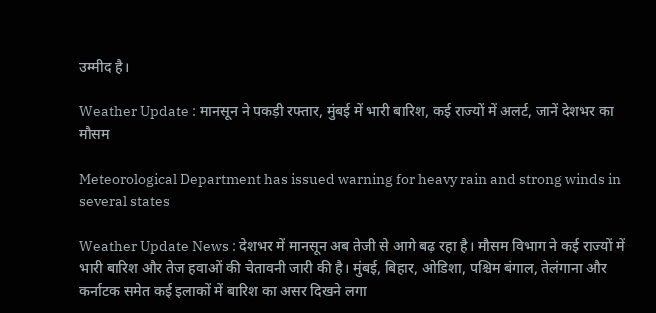उम्मीद है।

Weather Update : मानसून ने पकड़ी रफ्तार, मुंबई में भारी बारिश, कई राज्यों में अलर्ट, जानें देशभर का मौसम

Meteorological Department has issued warning for heavy rain and strong winds in several states

Weather Update News : देशभर में मानसून अब तेजी से आगे बढ़ रहा है। मौसम विभाग ने कई राज्यों में भारी बारिश और तेज हवाओं की चेतावनी जारी की है। मुंबई, बिहार, ओडिशा, पश्चिम बंगाल, तेलंगाना और कर्नाटक समेत कई इलाकों में बारिश का असर दिखने लगा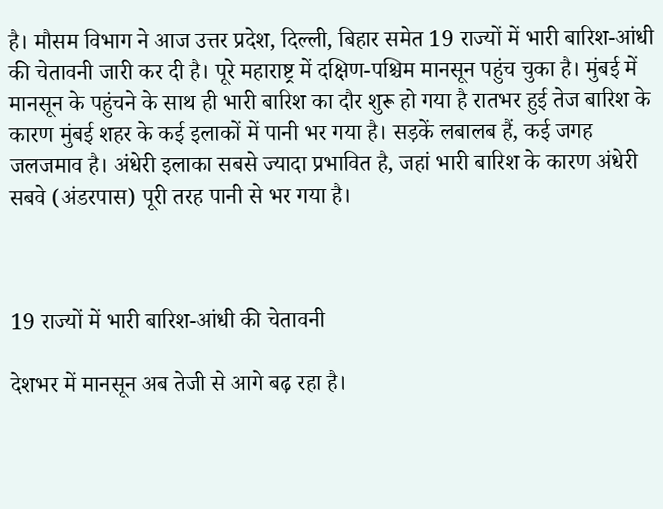है। मौसम विभाग ने आज उत्तर प्रदेश, दिल्ली, बिहार समेत 19 राज्यों में भारी बारिश-आंधी की चेतावनी जारी कर दी है। पूरे महाराष्ट्र में दक्षिण-पश्चिम मानसून पहुंच चुका है। मुंबई में मानसून के पहुंचने के साथ ही भारी बारिश का दौर शुरू हो गया है रातभर हुई तेज बारिश के कारण मुंबई शहर के कई इलाकों में पानी भर गया है। सड़कें लबालब हैं, कई जगह जलजमाव है। अंधेरी इलाका सबसे ज्यादा प्रभावित है, जहां भारी बारिश के कारण अंधेरी सबवे (अंडरपास) पूरी तरह पानी से भर गया है।



19 राज्यों में भारी बारिश-आंधी की चेतावनी

देशभर में मानसून अब तेजी से आगे बढ़ रहा है।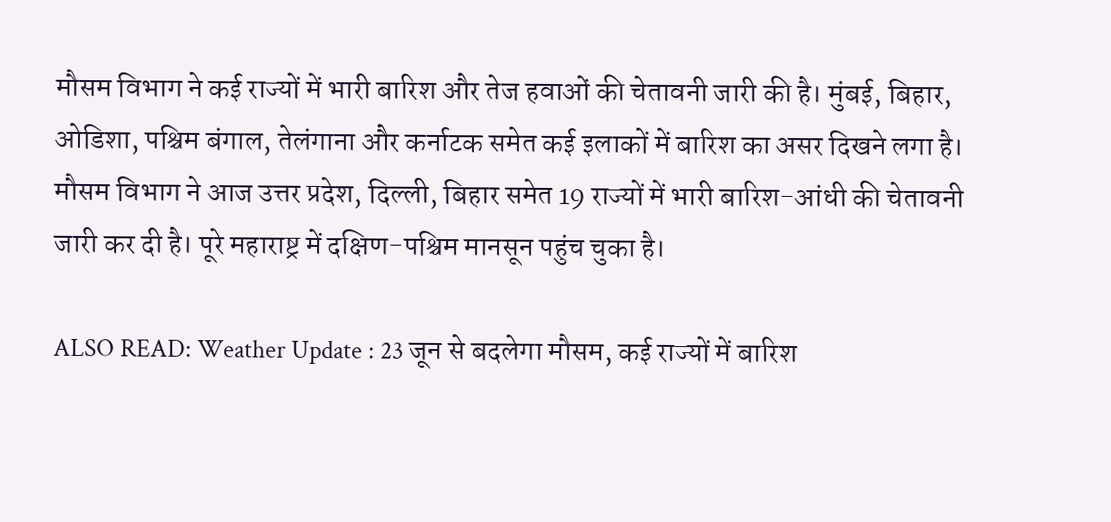मौसम विभाग ने कई राज्यों में भारी बारिश और तेज हवाओं की चेतावनी जारी की है। मुंबई, बिहार, ओडिशा, पश्चिम बंगाल, तेलंगाना और कर्नाटक समेत कई इलाकों में बारिश का असर दिखने लगा है। मौसम विभाग ने आज उत्तर प्रदेश, दिल्ली, बिहार समेत 19 राज्यों में भारी बारिश-आंधी की चेतावनी जारी कर दी है। पूरे महाराष्ट्र में दक्षिण-पश्चिम मानसून पहुंच चुका है।

ALSO READ: Weather Update : 23 जून से बदलेगा मौसम, कई राज्यों में बारिश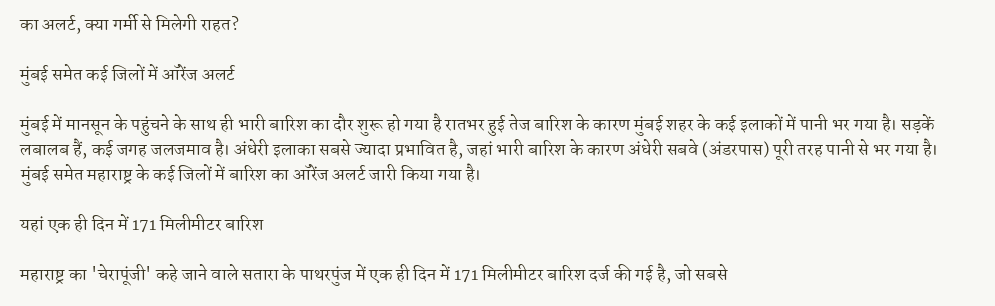का अलर्ट, क्‍या गर्मी से मिलेगी राहत?

मुंबई समेत कई जिलों में ऑरेंज अलर्ट

मुंबई में मानसून के पहुंचने के साथ ही भारी बारिश का दौर शुरू हो गया है रातभर हुई तेज बारिश के कारण मुंबई शहर के कई इलाकों में पानी भर गया है। सड़कें लबालब हैं, कई जगह जलजमाव है। अंधेरी इलाका सबसे ज्यादा प्रभावित है, जहां भारी बारिश के कारण अंधेरी सबवे (अंडरपास) पूरी तरह पानी से भर गया है। मुंबई समेत महाराष्ट्र के कई जिलों में बारिश का ऑरेंज अलर्ट जारी किया गया है।

यहां एक ही दिन में 171 मिलीमीटर बारिश

महाराष्ट्र का 'चेरापूंजी' कहे जाने वाले सतारा के पाथरपुंज में एक ही दिन में 171 मिलीमीटर बारिश दर्ज की गई है, जो सबसे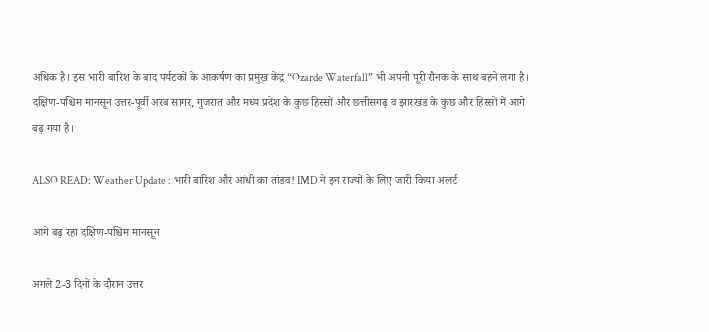अधिक है। इस भारी बारिश के बाद पर्यटकों के आकर्षण का प्रमुख केंद्र “Ozarde Waterfall” भी अपनी पूरी रौनक के साथ बहने लगा है। दक्षिण-पश्चिम मानसून उत्तर-पूर्वी अरब सागर, गुजरात और मध्य प्रदेश के कुछ हिस्सों और छत्तीसगढ़ व झारखंड के कुछ और हिस्सों में आगे बढ़ गया है।

ALSO READ: Weather Update : भारी बारिश और आंधी का तांडव! IMD ने इन राज्यों के लिए जारी किया अलर्ट

आगे बढ़ रहा दक्षिण-पश्चिम मानसून

अगले 2-3 दिनों के दौरान उत्तर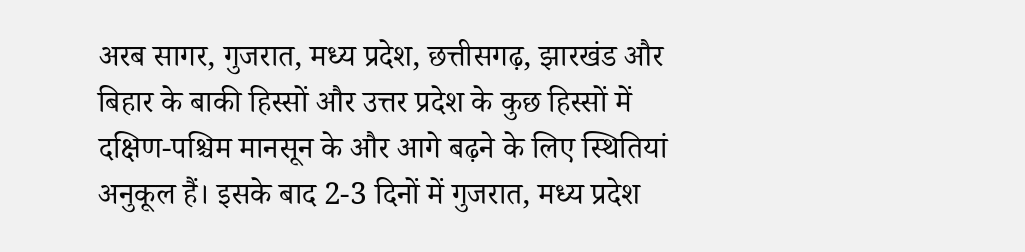अरब सागर, गुजरात, मध्य प्रदेश, छत्तीसगढ़, झारखंड और बिहार के बाकी हिस्सों और उत्तर प्रदेश के कुछ हिस्सों में दक्षिण-पश्चिम मानसून के और आगे बढ़ने के लिए स्थितियां अनुकूल हैं। इसके बाद 2-3 दिनों में गुजरात, मध्य प्रदेश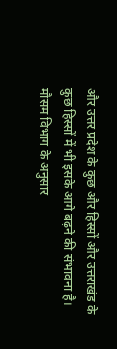और उत्तर प्रदेश के कुछ और हिस्सों और उत्तराखंड के कुछ हिस्सों में भी इसके आगे बढ़ने की संभावना है। मौसम विभाग के अनुसार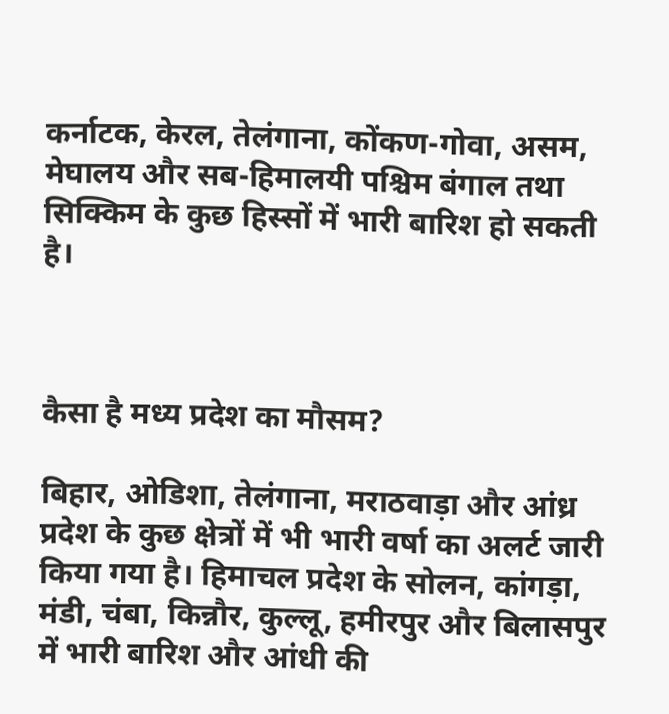कर्नाटक, केरल, तेलंगाना, कोंकण-गोवा, असम, मेघालय और सब-हिमालयी पश्चिम बंगाल तथा सिक्किम के कुछ हिस्सों में भारी बारिश हो सकती है।



कैसा है मध्य प्रदेश का मौसम?

बिहार, ओडिशा, तेलंगाना, मराठवाड़ा और आंध्र प्रदेश के कुछ क्षेत्रों में भी भारी वर्षा का अलर्ट जारी किया गया है। हिमाचल प्रदेश के सोलन, कांगड़ा, मंडी, चंबा, किन्नौर, कुल्लू, हमीरपुर और बिलासपुर में भारी बारिश और आंधी की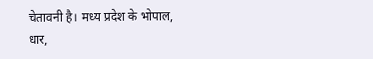चेतावनी है। मध्य प्रदेश के भोपाल, धार,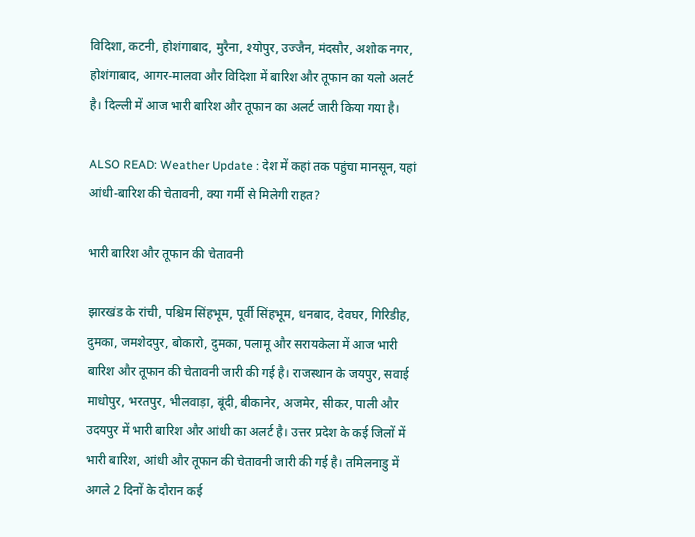विदिशा, कटनी, होशंगाबाद, मुरैना, श्योपुर, उज्जैन, मंदसौर, अशोक नगर, होशंगाबाद, आगर-मालवा और विदिशा में बारिश और तूफान का यलो अलर्ट है। दिल्ली में आज भारी बारिश और तूफान का अलर्ट जारी किया गया है।

ALSO READ: Weather Update : देश में कहां तक पहुंचा मानसून, यहां आंधी-बारिश की चेतावनी, क्‍या गर्मी से मिलेगी राहत?

भारी बारिश और तूफान की चेतावनी

झारखंड के रांची, पश्चिम सिंहभूम, पूर्वी सिंहभूम, धनबाद, देवघर, गिरिडीह, दुमका, जमशेदपुर, बोकारो, दुमका, पलामू और सरायकेला में आज भारी बारिश और तूफान की चेतावनी जारी की गई है। राजस्थान के जयपुर, सवाई माधोपुर, भरतपुर, भीलवाड़ा, बूंदी, बीकानेर, अजमेर, सीकर, पाली और उदयपुर में भारी बारिश और आंधी का अलर्ट है। उत्तर प्रदेश के कई जिलों में भारी बारिश, आंधी और तूफान की चेतावनी जारी की गई है। तमिलनाडु में अगले 2 दिनों के दौरान कई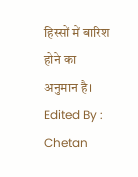हिस्सों में बारिश होने का अनुमान है।
Edited By : Chetan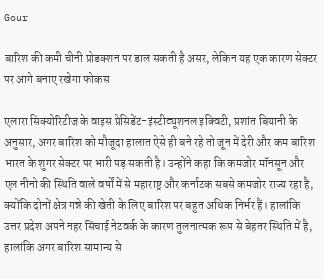Gour

बारिश की कमी चीनी प्रोडक्शन पर डाल सकती है असर, लेकिन यह एक कारण सेक्टर पर आगे बनाए रखेगा फोकस

एलारा सिक्योरिटीज के वाइस प्रेसिडेंट-इंस्टीट्यूशनल इक्विटी, प्रशांत बियानी के अनुसार, अगर बारिश को मौजूदा हालात ऐसे ही बने रहे तो जून में देरी और कम बारिश भारत के शुगर सेक्टर पर भारी पड़ सकती है। उन्होंने कहा कि कमजोर मॉनसून और एल नीनो की स्थिति वाले वर्षों में से महाराष्ट्र और कर्नाटक सबसे कमजोर राज्य रहा है, क्योंकि दोनों क्षेत्र गन्ने की खेती के लिए बारिश पर बहुत अधिक निर्भर हैं। हालांकि उत्तर प्रदेश अपने नहर सिंचाई नेटवर्क के कारण तुलनात्मक रूप से बेहतर स्थिति में है, हालांकि अगर बारिश सामान्य से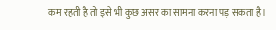कम रहती है तो इसे भी कुछ असर का सामना करना पड़ सकता है।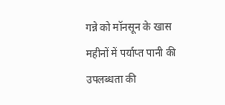गन्ने को मॉनसून के खास महीनों में पर्याप्त पानी की उपलब्धता की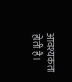आवश्यकता होती है।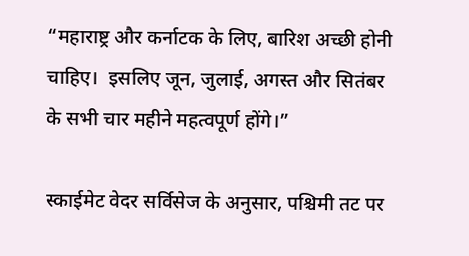“महाराष्ट्र और कर्नाटक के लिए, बारिश अच्छी होनी चाहिए।  इसलिए जून, जुलाई, अगस्त और सितंबर के सभी चार महीने महत्वपूर्ण होंगे।”

स्काईमेट वेदर सर्विसेज के अनुसार, पश्चिमी तट पर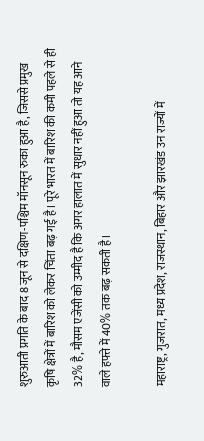शुरुआती प्रगति के बाद 8 जून से दक्षिण-पश्चिम मॉनसून रुका हुआ है, जिससे प्रमुख कृषि क्षेत्रों में बारिश को लेकर चिंता बढ़ गई है। पूरे भारत में बारिश की कमी पहले से ही 32% है, मौसम एजेंसी को उम्मीद है कि अगर हालात में सुधार नहीं हुआ तो यह आने वाले हफ्ते में 40% तक बढ़ सकती है।

महाराष्ट्र, गुजरात, मध्य प्रदेश, राजस्थान, बिहार और झारखंड उन राज्यों में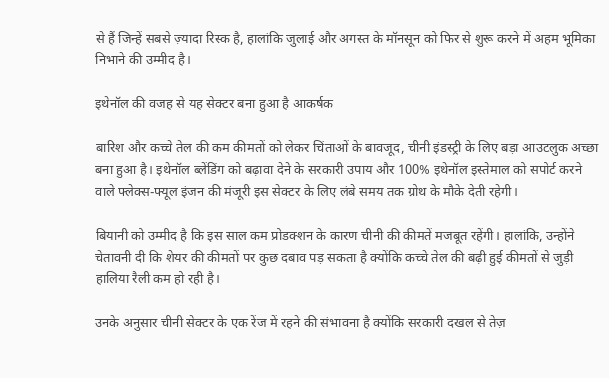से हैं जिन्हें सबसे ज़्यादा रिस्क है, हालांकि जुलाई और अगस्त के मॉनसून को फिर से शुरू करने में अहम भूमिका निभाने की उम्मीद है।

इथेनॉल की वजह से यह सेक्टर बना हुआ है आकर्षक

बारिश और कच्चे तेल की कम कीमतों को लेकर चिंताओं के बावजूद, चीनी इंडस्ट्री के लिए बड़ा आउटलुक अच्छा बना हुआ है। इथेनॉल ब्लेंडिंग को बढ़ावा देने के सरकारी उपाय और 100% इथेनॉल इस्तेमाल को सपोर्ट करने वाले फ्लेक्स-फ्यूल इंजन की मंजूरी इस सेक्टर के लिए लंबे समय तक ग्रोथ के मौके देती रहेगी।

बियानी को उम्मीद है कि इस साल कम प्रोडक्शन के कारण चीनी की कीमतें मजबूत रहेंगी। हालांकि, उन्होंने चेतावनी दी कि शेयर की कीमतों पर कुछ दबाव पड़ सकता है क्योंकि कच्चे तेल की बढ़ी हुई कीमतों से जुड़ी हालिया रैली कम हो रही है।

उनके अनुसार चीनी सेक्टर के एक रेंज में रहने की संभावना है क्योंकि सरकारी दखल से तेज़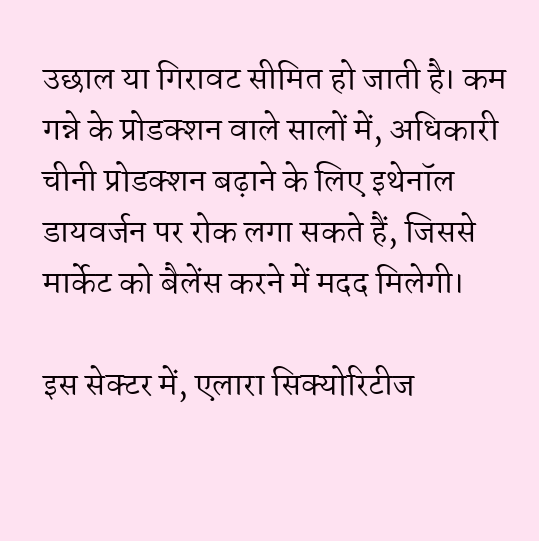उछाल या गिरावट सीमित हो जाती है। कम गन्ने के प्रोडक्शन वाले सालों में, अधिकारी चीनी प्रोडक्शन बढ़ाने के लिए इथेनॉल डायवर्जन पर रोक लगा सकते हैं, जिससे मार्केट को बैलेंस करने में मदद मिलेगी।

इस सेक्टर में, एलारा सिक्योरिटीज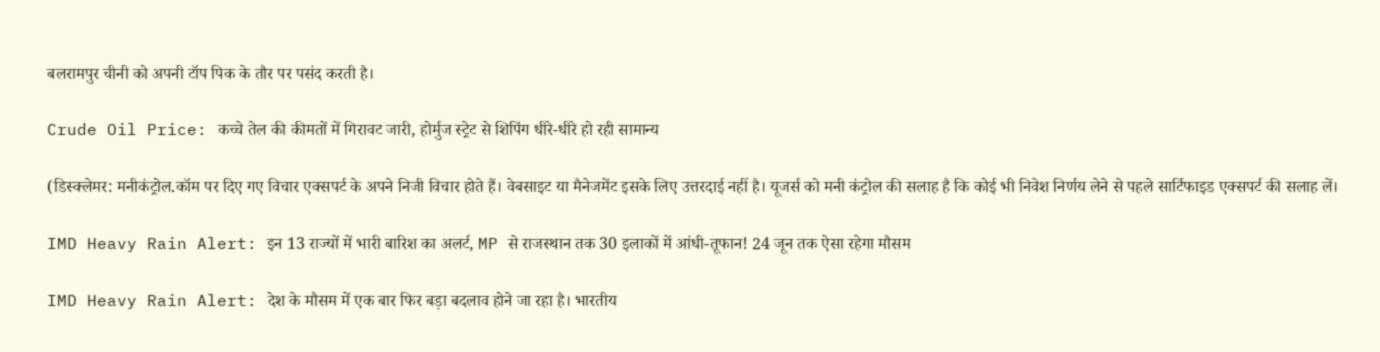बलरामपुर चीनी को अपनी टॉप पिक के तौर पर पसंद करती है।

Crude Oil Price: कच्चे तेल की कीमतों में गिरावट जारी, होर्मुज स्ट्रेट से शिपिंग धीरे-धीरे हो रही सामान्य

(डिस्क्लेमर: मनीकंट्रोल.कॉम पर दिए गए विचार एक्सपर्ट के अपने निजी विचार होते हैं। वेबसाइट या मैनेजमेंट इसके लिए उत्तरदाई नहीं है। यूजर्स को मनी कंट्रोल की सलाह है कि कोई भी निवेश निर्णय लेने से पहले सार्टिफाइड एक्सपर्ट की सलाह लें।

IMD Heavy Rain Alert: इन 13 राज्यों में भारी बारिश का अलर्ट, MP से राजस्थान तक 30 इलाकों में आंधी-तूफान! 24 जून तक ऐसा रहेगा मौसम

IMD Heavy Rain Alert: देश के मौसम में एक बार फिर बड़ा बदलाव होने जा रहा है। भारतीय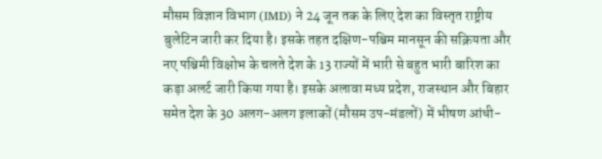मौसम विज्ञान विभाग (IMD) ने 24 जून तक के लिए देश का विस्तृत राष्ट्रीय बुलेटिन जारी कर दिया है। इसके तहत दक्षिण-पश्चिम मानसून की सक्रियता और नए पश्चिमी विक्षोभ के चलते देश के 13 राज्यों में भारी से बहुत भारी बारिश का कड़ा अलर्ट जारी किया गया है। इसके अलावा मध्य प्रदेश, राजस्थान और बिहार समेत देश के 30 अलग-अलग इलाकों (मौसम उप-मंडलों) में भीषण आंधी-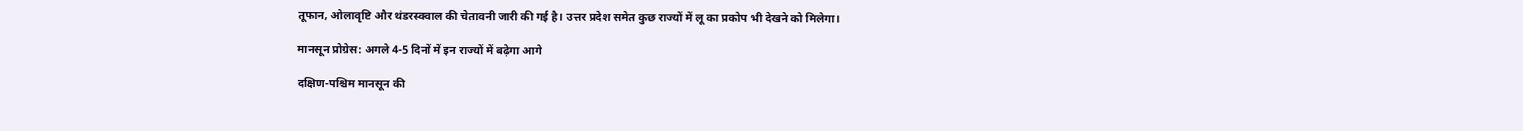तूफान, ओलावृष्टि और थंडरस्क्वाल की चेतावनी जारी की गई है। उत्तर प्रदेश समेत कुछ राज्यों में लू का प्रकोप भी देखने को मिलेगा।

मानसून प्रोग्रेस: अगले 4-5 दिनों में इन राज्यों में बढ़ेगा आगे

दक्षिण-पश्चिम मानसून की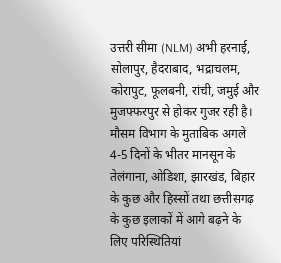उत्तरी सीमा (NLM) अभी हरनाई, सोलापुर, हैदराबाद, भद्राचलम, कोरापुट, फूलबनी, रांची, जमुई और मुजफ्फरपुर से होकर गुजर रही है। मौसम विभाग के मुताबिक अगले 4-5 दिनों के भीतर मानसून के तेलंगाना, ओडिशा, झारखंड, बिहार के कुछ और हिस्सों तथा छत्तीसगढ़ के कुछ इलाकों में आगे बढ़ने के लिए परिस्थितियां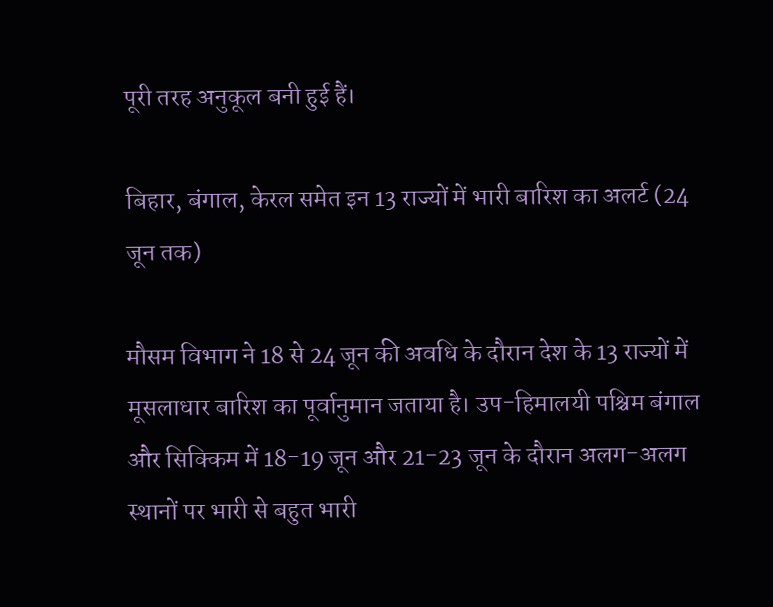पूरी तरह अनुकूल बनी हुई हैं।

बिहार, बंगाल, केरल समेत इन 13 राज्यों में भारी बारिश का अलर्ट (24 जून तक)

मौसम विभाग ने 18 से 24 जून की अवधि के दौरान देश के 13 राज्यों में मूसलाधार बारिश का पूर्वानुमान जताया है। उप-हिमालयी पश्चिम बंगाल और सिक्किम में 18-19 जून और 21-23 जून के दौरान अलग-अलग स्थानों पर भारी से बहुत भारी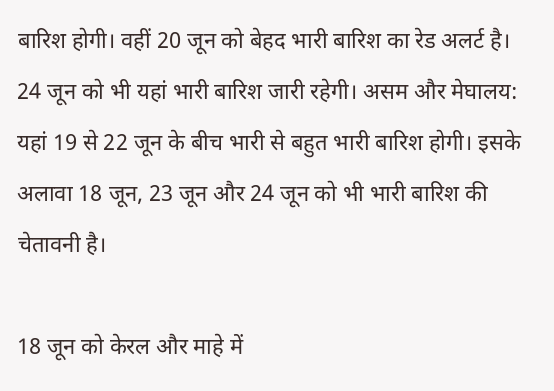बारिश होगी। वहीं 20 जून को बेहद भारी बारिश का रेड अलर्ट है। 24 जून को भी यहां भारी बारिश जारी रहेगी। असम और मेघालय: यहां 19 से 22 जून के बीच भारी से बहुत भारी बारिश होगी। इसके अलावा 18 जून, 23 जून और 24 जून को भी भारी बारिश की चेतावनी है।

18 जून को केरल और माहे में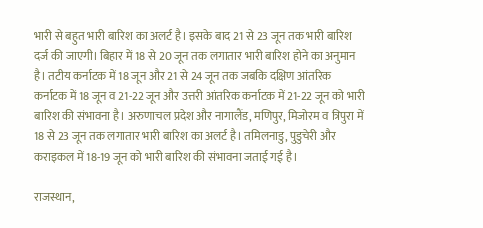भारी से बहुत भारी बारिश का अलर्ट है। इसके बाद 21 से 23 जून तक भारी बारिश दर्ज की जाएगी। बिहार में 18 से 20 जून तक लगातार भारी बारिश होने का अनुमान है। तटीय कर्नाटक में 18 जून और 21 से 24 जून तक जबकि दक्षिण आंतरिक कर्नाटक में 18 जून व 21-22 जून और उत्तरी आंतरिक कर्नाटक में 21-22 जून को भारी बारिश की संभावना है। अरुणाचल प्रदेश और नागालैंड, मणिपुर, मिजोरम व त्रिपुरा में 18 से 23 जून तक लगातार भारी बारिश का अलर्ट है। तमिलनाडु, पुडुचेरी और कराइकल में 18-19 जून को भारी बारिश की संभावना जताई गई है।

राजस्थान,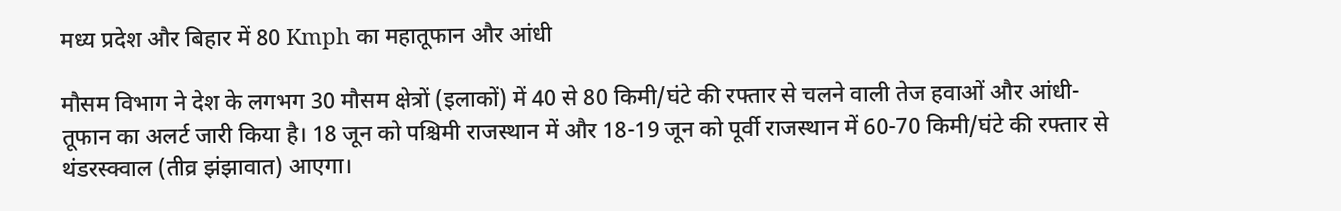मध्य प्रदेश और बिहार में 80 Kmph का महातूफान और आंधी

मौसम विभाग ने देश के लगभग 30 मौसम क्षेत्रों (इलाकों) में 40 से 80 किमी/घंटे की रफ्तार से चलने वाली तेज हवाओं और आंधी-तूफान का अलर्ट जारी किया है। 18 जून को पश्चिमी राजस्थान में और 18-19 जून को पूर्वी राजस्थान में 60-70 किमी/घंटे की रफ्तार से थंडरस्क्वाल (तीव्र झंझावात) आएगा।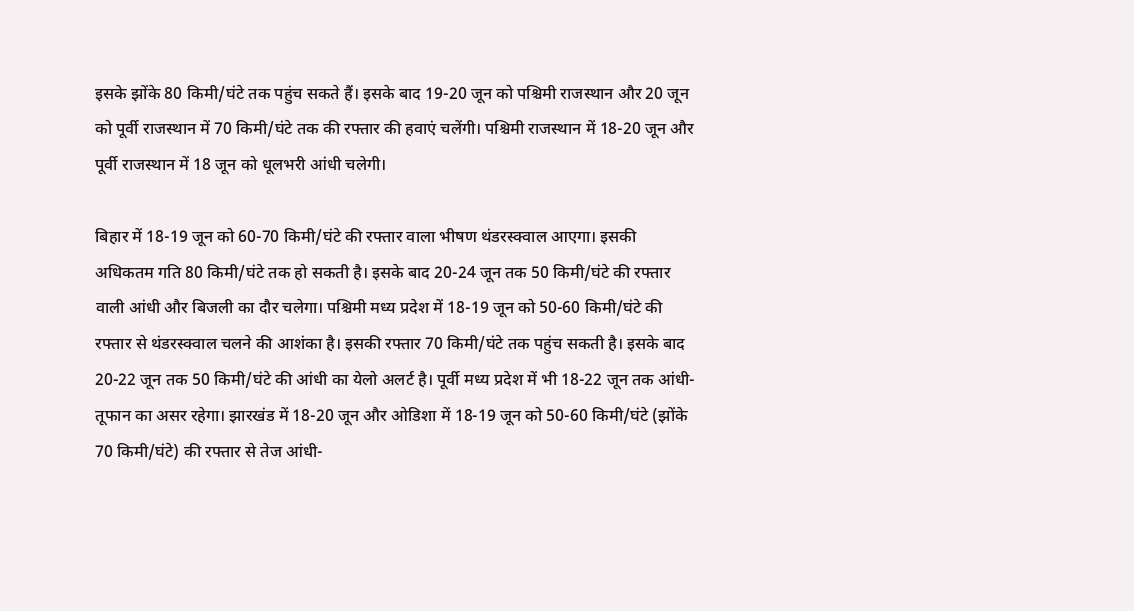इसके झोंके 80 किमी/घंटे तक पहुंच सकते हैं। इसके बाद 19-20 जून को पश्चिमी राजस्थान और 20 जून को पूर्वी राजस्थान में 70 किमी/घंटे तक की रफ्तार की हवाएं चलेंगी। पश्चिमी राजस्थान में 18-20 जून और पूर्वी राजस्थान में 18 जून को धूलभरी आंधी चलेगी।

बिहार में 18-19 जून को 60-70 किमी/घंटे की रफ्तार वाला भीषण थंडरस्क्वाल आएगा। इसकी अधिकतम गति 80 किमी/घंटे तक हो सकती है। इसके बाद 20-24 जून तक 50 किमी/घंटे की रफ्तार वाली आंधी और बिजली का दौर चलेगा। पश्चिमी मध्य प्रदेश में 18-19 जून को 50-60 किमी/घंटे की रफ्तार से थंडरस्क्वाल चलने की आशंका है। इसकी रफ्तार 70 किमी/घंटे तक पहुंच सकती है। इसके बाद 20-22 जून तक 50 किमी/घंटे की आंधी का येलो अलर्ट है। पूर्वी मध्य प्रदेश में भी 18-22 जून तक आंधी-तूफान का असर रहेगा। झारखंड में 18-20 जून और ओडिशा में 18-19 जून को 50-60 किमी/घंटे (झोंके 70 किमी/घंटे) की रफ्तार से तेज आंधी-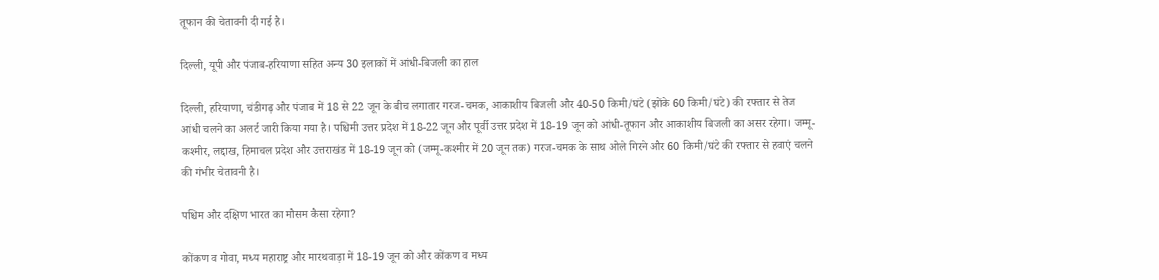तूफान की चेतावनी दी गई है।

दिल्ली, यूपी और पंजाब-हरियाणा सहित अन्य 30 इलाकों में आंधी-बिजली का हाल

दिल्ली, हरियाणा, चंडीगढ़ और पंजाब में 18 से 22 जून के बीच लगातार गरज-चमक, आकाशीय बिजली और 40-50 किमी/घंटे (झोंके 60 किमी/घंटे) की रफ्तार से तेज आंधी चलने का अलर्ट जारी किया गया है। पश्चिमी उत्तर प्रदेश में 18-22 जून और पूर्वी उत्तर प्रदेश में 18-19 जून को आंधी-तूफान और आकाशीय बिजली का असर रहेगा। जम्मू-कश्मीर, लद्दाख, हिमाचल प्रदेश और उत्तराखंड में 18-19 जून को (जम्मू-कश्मीर में 20 जून तक) गरज-चमक के साथ ओले गिरने और 60 किमी/घंटे की रफ्तार से हवाएं चलने की गंभीर चेतावनी है।

पश्चिम और दक्षिण भारत का मौसम कैसा रहेगा?

कोंकण व गोवा, मध्य महाराष्ट्र और मारथवाड़ा में 18-19 जून को और कोंकण व मध्य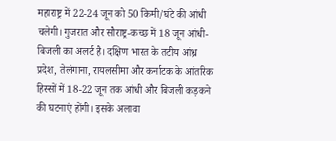महाराष्ट्र में 22-24 जून को 50 किमी/घंटे की आंधी चलेगी। गुजरात और सौराष्ट्र-कच्छ में 18 जून आंधी-बिजली का अलर्ट है। दक्षिण भारत के तटीय आंध्र प्रदेश, तेलंगाना, रायलसीमा और कर्नाटक के आंतरिक हिस्सों में 18-22 जून तक आंधी और बिजली कड़कने की घटनाएं होंगी। इसके अलावा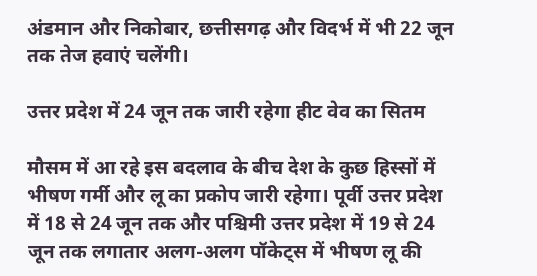अंडमान और निकोबार, छत्तीसगढ़ और विदर्भ में भी 22 जून तक तेज हवाएं चलेंगी।

उत्तर प्रदेश में 24 जून तक जारी रहेगा हीट वेव का सितम

मौसम में आ रहे इस बदलाव के बीच देश के कुछ हिस्सों में भीषण गर्मी और लू का प्रकोप जारी रहेगा। पूर्वी उत्तर प्रदेश में 18 से 24 जून तक और पश्चिमी उत्तर प्रदेश में 19 से 24 जून तक लगातार अलग-अलग पॉकेट्स में भीषण लू की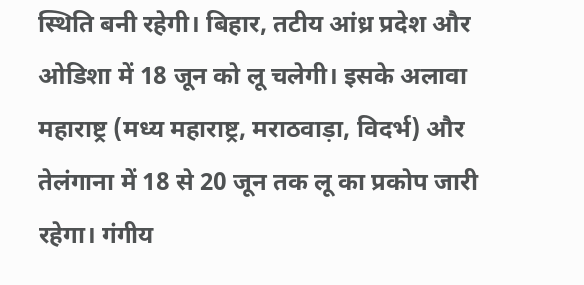स्थिति बनी रहेगी। बिहार, तटीय आंध्र प्रदेश और ओडिशा में 18 जून को लू चलेगी। इसके अलावा महाराष्ट्र (मध्य महाराष्ट्र, मराठवाड़ा, विदर्भ) और तेलंगाना में 18 से 20 जून तक लू का प्रकोप जारी रहेगा। गंगीय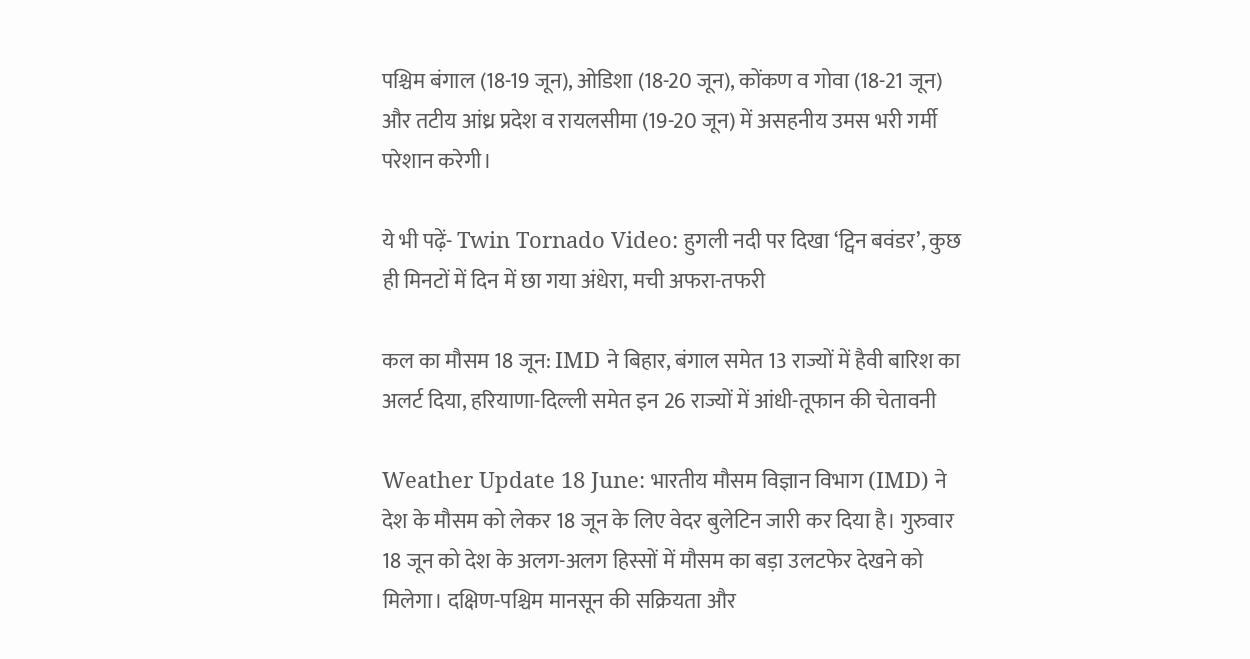पश्चिम बंगाल (18-19 जून), ओडिशा (18-20 जून), कोंकण व गोवा (18-21 जून) और तटीय आंध्र प्रदेश व रायलसीमा (19-20 जून) में असहनीय उमस भरी गर्मी परेशान करेगी।

ये भी पढ़ें- Twin Tornado Video: हुगली नदी पर दिखा ‘ट्विन बवंडर’, कुछ ही मिनटों में दिन में छा गया अंधेरा, मची अफरा-तफरी

कल का मौसम 18 जून: IMD ने बिहार, बंगाल समेत 13 राज्यों में हैवी बारिश का अलर्ट दिया, हरियाणा-दिल्ली समेत इन 26 राज्यों में आंधी-तूफान की चेतावनी

Weather Update 18 June: भारतीय मौसम विज्ञान विभाग (IMD) ने देश के मौसम को लेकर 18 जून के लिए वेदर बुलेटिन जारी कर दिया है। गुरुवार 18 जून को देश के अलग-अलग हिस्सों में मौसम का बड़ा उलटफेर देखने को मिलेगा। दक्षिण-पश्चिम मानसून की सक्रियता और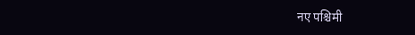नए पश्चिमी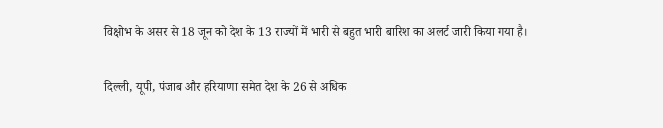विक्षोभ के असर से 18 जून को देश के 13 राज्यों में भारी से बहुत भारी बारिश का अलर्ट जारी किया गया है।

दिल्ली, यूपी, पंजाब और हरियाणा समेत देश के 26 से अधिक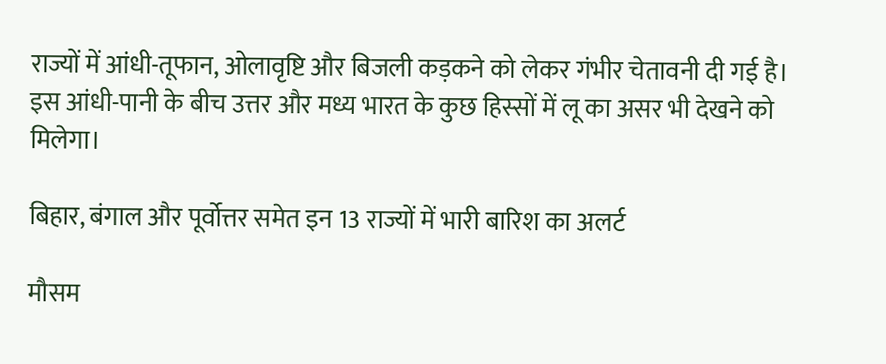राज्यों में आंधी-तूफान, ओलावृष्टि और बिजली कड़कने को लेकर गंभीर चेतावनी दी गई है। इस आंधी-पानी के बीच उत्तर और मध्य भारत के कुछ हिस्सों में लू का असर भी देखने को मिलेगा।

बिहार, बंगाल और पूर्वोत्तर समेत इन 13 राज्यों में भारी बारिश का अलर्ट

मौसम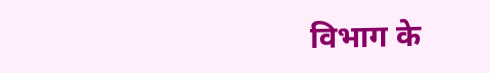विभाग के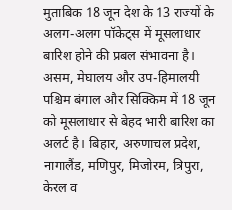मुताबिक 18 जून देश के 13 राज्यों के अलग-अलग पॉकेट्स में मूसलाधार बारिश होने की प्रबल संभावना है। असम, मेघालय और उप-हिमालयी पश्चिम बंगाल और सिक्किम में 18 जून को मूसलाधार से बेहद भारी बारिश का अलर्ट है। बिहार, अरुणाचल प्रदेश, नागालैंड, मणिपुर, मिजोरम, त्रिपुरा, केरल व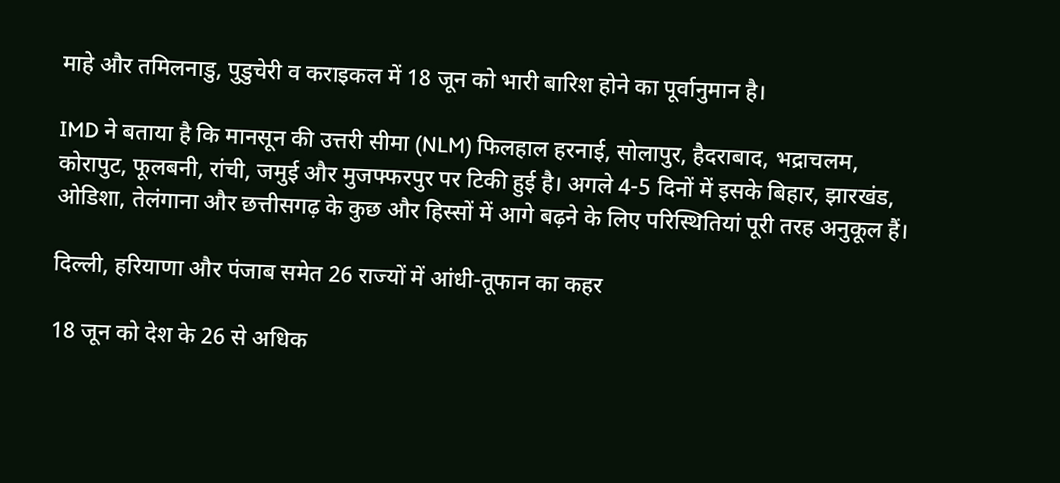माहे और तमिलनाडु, पुडुचेरी व कराइकल में 18 जून को भारी बारिश होने का पूर्वानुमान है।

IMD ने बताया है कि मानसून की उत्तरी सीमा (NLM) फिलहाल हरनाई, सोलापुर, हैदराबाद, भद्राचलम, कोरापुट, फूलबनी, रांची, जमुई और मुजफ्फरपुर पर टिकी हुई है। अगले 4-5 दिनों में इसके बिहार, झारखंड, ओडिशा, तेलंगाना और छत्तीसगढ़ के कुछ और हिस्सों में आगे बढ़ने के लिए परिस्थितियां पूरी तरह अनुकूल हैं।

दिल्ली, हरियाणा और पंजाब समेत 26 राज्यों में आंधी-तूफान का कहर

18 जून को देश के 26 से अधिक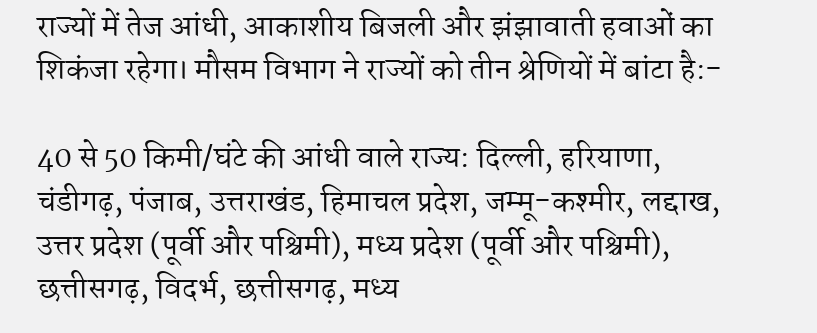राज्यों में तेज आंधी, आकाशीय बिजली और झंझावाती हवाओं का शिकंजा रहेगा। मौसम विभाग ने राज्यों को तीन श्रेणियों में बांटा है:-

40 से 50 किमी/घंटे की आंधी वाले राज्य: दिल्ली, हरियाणा, चंडीगढ़, पंजाब, उत्तराखंड, हिमाचल प्रदेश, जम्मू-कश्मीर, लद्दाख, उत्तर प्रदेश (पूर्वी और पश्चिमी), मध्य प्रदेश (पूर्वी और पश्चिमी), छत्तीसगढ़, विदर्भ, छत्तीसगढ़, मध्य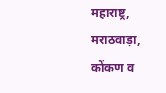महाराष्ट्र, मराठवाड़ा, कोंकण व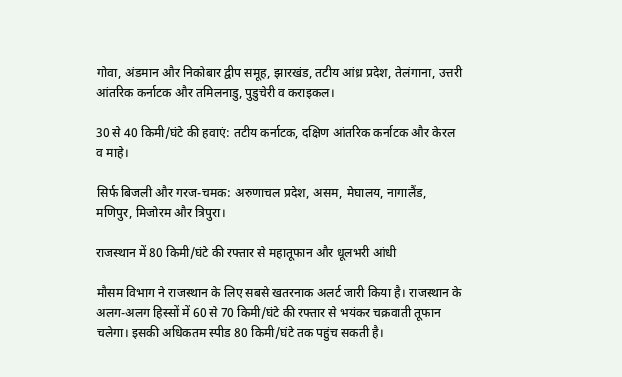गोवा, अंडमान और निकोबार द्वीप समूह, झारखंड, तटीय आंध्र प्रदेश, तेलंगाना, उत्तरी आंतरिक कर्नाटक और तमिलनाडु, पुडुचेरी व कराइकल।

30 से 40 किमी/घंटे की हवाएं: तटीय कर्नाटक, दक्षिण आंतरिक कर्नाटक और केरल व माहे।

सिर्फ बिजली और गरज-चमक: अरुणाचल प्रदेश, असम, मेघालय, नागालैंड, मणिपुर, मिजोरम और त्रिपुरा।

राजस्थान में 80 किमी/घंटे की रफ्तार से महातूफान और धूलभरी आंधी

मौसम विभाग ने राजस्थान के लिए सबसे खतरनाक अलर्ट जारी किया है। राजस्थान के अलग-अलग हिस्सों में 60 से 70 किमी/घंटे की रफ्तार से भयंकर चक्रवाती तूफान चलेगा। इसकी अधिकतम स्पीड 80 किमी/घंटे तक पहुंच सकती है।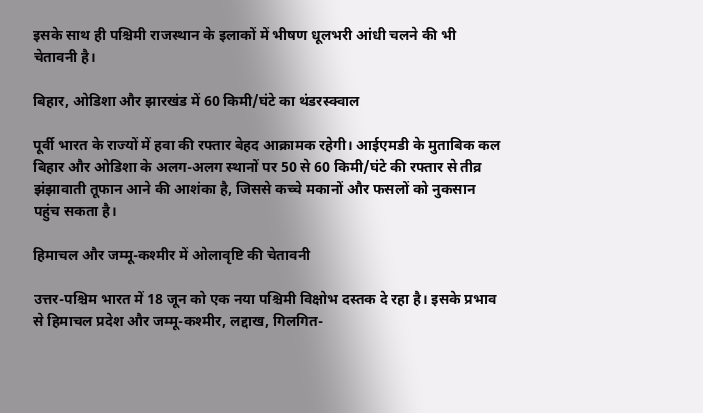इसके साथ ही पश्चिमी राजस्थान के इलाकों में भीषण धूलभरी आंधी चलने की भी चेतावनी है।

बिहार, ओडिशा और झारखंड में 60 किमी/घंटे का थंडरस्क्वाल

पूर्वी भारत के राज्यों में हवा की रफ्तार बेहद आक्रामक रहेगी। आईएमडी के मुताबिक कल बिहार और ओडिशा के अलग-अलग स्थानों पर 50 से 60 किमी/घंटे की रफ्तार से तीव्र झंझावाती तूफान आने की आशंका है, जिससे कच्चे मकानों और फसलों को नुकसान पहुंच सकता है।

हिमाचल और जम्मू-कश्मीर में ओलावृष्टि की चेतावनी

उत्तर-पश्चिम भारत में 18 जून को एक नया पश्चिमी विक्षोभ दस्तक दे रहा है। इसके प्रभाव से हिमाचल प्रदेश और जम्मू-कश्मीर, लद्दाख, गिलगित-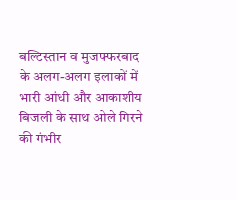बल्टिस्तान व मुजफ्फरबाद के अलग-अलग इलाकों में भारी आंधी और आकाशीय बिजली के साथ ओले गिरने की गंभीर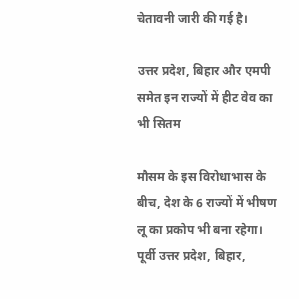चेतावनी जारी की गई है।

उत्तर प्रदेश, बिहार और एमपी समेत इन राज्यों में हीट वेव का भी सितम

मौसम के इस विरोधाभास के बीच, देश के 6 राज्यों में भीषण लू का प्रकोप भी बना रहेगा। पूर्वी उत्तर प्रदेश, बिहार,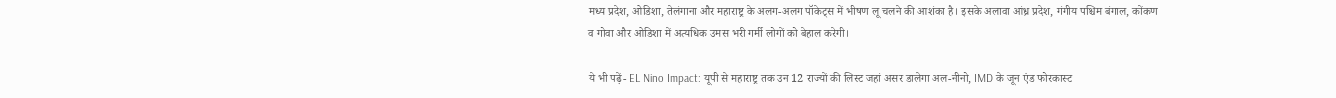मध्य प्रदेश, ओडिशा, तेलंगाना और महाराष्ट्र के अलग-अलग पॉकेट्स में भीषण लू चलने की आशंका है। इसके अलावा आंध्र प्रदेश, गंगीय पश्चिम बंगाल, कोंकण व गोवा और ओडिशा में अत्यधिक उमस भरी गर्मी लोगों को बेहाल करेगी।

ये भी पढ़ें- EL Nino Impact: यूपी से महाराष्ट्र तक उन 12 राज्यों की लिस्ट जहां असर डालेगा अल-नीनो, IMD के जून एंड फोरकास्ट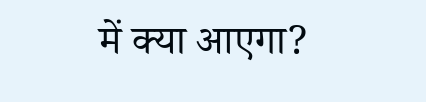में क्या आएगा?